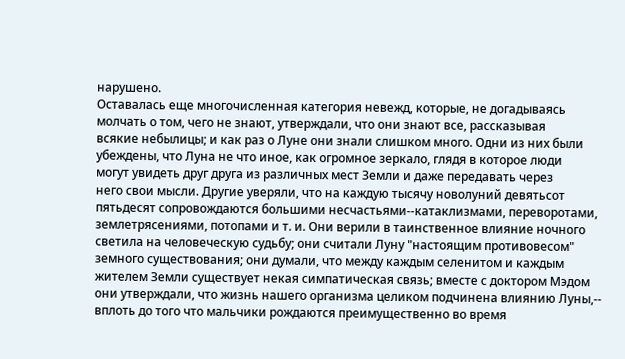нарушено.
Оставалась еще многочисленная категория невежд, которые, не догадываясь
молчать о том, чего не знают, утверждали, что они знают все, рассказывая
всякие небылицы; и как раз о Луне они знали слишком много. Одни из них были
убеждены, что Луна не что иное, как огромное зеркало, глядя в которое люди
могут увидеть друг друга из различных мест Земли и даже передавать через
него свои мысли. Другие уверяли, что на каждую тысячу новолуний девятьсот
пятьдесят сопровождаются большими несчастьями--катаклизмами, переворотами,
землетрясениями, потопами и т. и. Они верили в таинственное влияние ночного
светила на человеческую судьбу; они считали Луну "настоящим противовесом"
земного существования; они думали, что между каждым селенитом и каждым
жителем Земли существует некая симпатическая связь; вместе с доктором Мэдом
они утверждали, что жизнь нашего организма целиком подчинена влиянию Луны,--
вплоть до того что мальчики рождаются преимущественно во время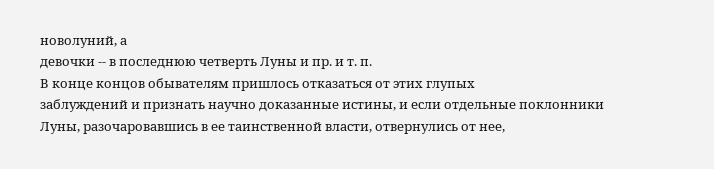новолуний, а
девочки -- в последнюю четверть Луны и пр. и т. п.
В конце концов обывателям пришлось отказаться от этих глупых
заблуждений и признать научно доказанные истины, и если отдельные поклонники
Луны, разочаровавшись в ее таинственной власти, отвернулись от нее,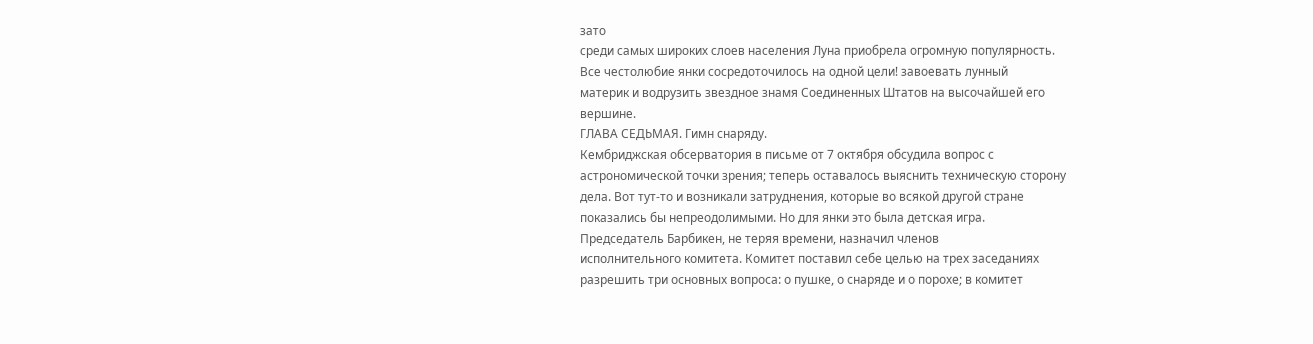зато
среди самых широких слоев населения Луна приобрела огромную популярность.
Все честолюбие янки сосредоточилось на одной цели! завоевать лунный
материк и водрузить звездное знамя Соединенных Штатов на высочайшей его
вершине.
ГЛАВА СЕДЬМАЯ. Гимн снаряду.
Кембриджская обсерватория в письме от 7 октября обсудила вопрос с
астрономической точки зрения; теперь оставалось выяснить техническую сторону
дела. Вот тут-то и возникали затруднения, которые во всякой другой стране
показались бы непреодолимыми. Но для янки это была детская игра.
Председатель Барбикен, не теряя времени, назначил членов
исполнительного комитета. Комитет поставил себе целью на трех заседаниях
разрешить три основных вопроса: о пушке, о снаряде и о порохе; в комитет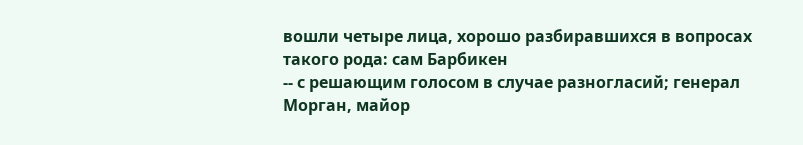вошли четыре лица, хорошо разбиравшихся в вопросах такого рода: сам Барбикен
-- с решающим голосом в случае разногласий; генерал Морган, майор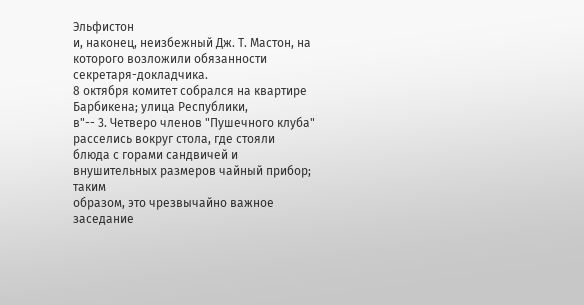Эльфистон
и, наконец, неизбежный Дж. Т. Мастон, на которого возложили обязанности
секретаря-докладчика.
8 октября комитет собрался на квартире Барбикена; улица Республики,
в"-- 3. Четверо членов "Пушечного клуба" расселись вокруг стола, где стояли
блюда с горами сандвичей и внушительных размеров чайный прибор; таким
образом, это чрезвычайно важное заседание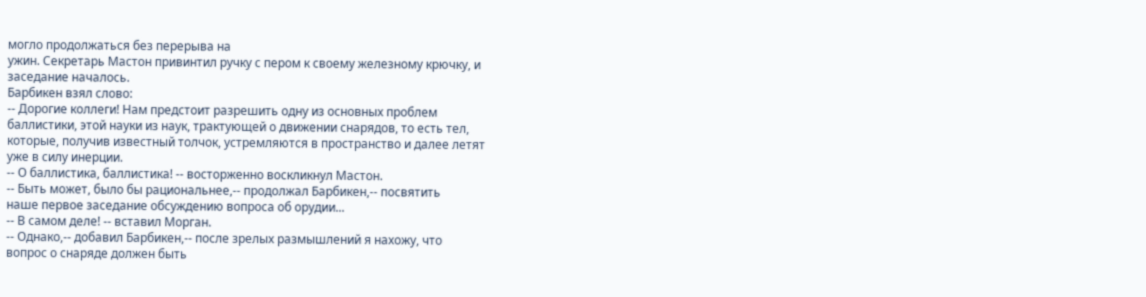могло продолжаться без перерыва на
ужин. Секретарь Мастон привинтил ручку с пером к своему железному крючку, и
заседание началось.
Барбикен взял слово:
-- Дорогие коллеги! Нам предстоит разрешить одну из основных проблем
баллистики, этой науки из наук, трактующей о движении снарядов, то есть тел,
которые, получив известный толчок, устремляются в пространство и далее летят
уже в силу инерции.
-- О баллистика, баллистика! -- восторженно воскликнул Мастон.
-- Быть может, было бы рациональнее,-- продолжал Барбикен,-- посвятить
наше первое заседание обсуждению вопроса об орудии...
-- В самом деле! -- вставил Морган.
-- Однако,-- добавил Барбикен,-- после зрелых размышлений я нахожу, что
вопрос о снаряде должен быть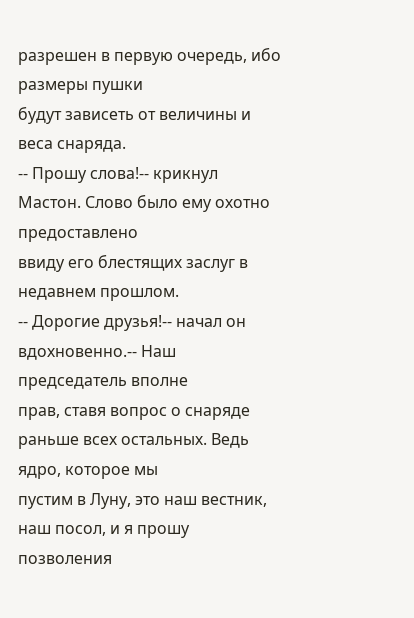разрешен в первую очередь, ибо размеры пушки
будут зависеть от величины и веса снаряда.
-- Прошу слова!-- крикнул Мастон. Слово было ему охотно предоставлено
ввиду его блестящих заслуг в недавнем прошлом.
-- Дорогие друзья!-- начал он вдохновенно.-- Наш председатель вполне
прав, ставя вопрос о снаряде раньше всех остальных. Ведь ядро, которое мы
пустим в Луну, это наш вестник, наш посол, и я прошу позволения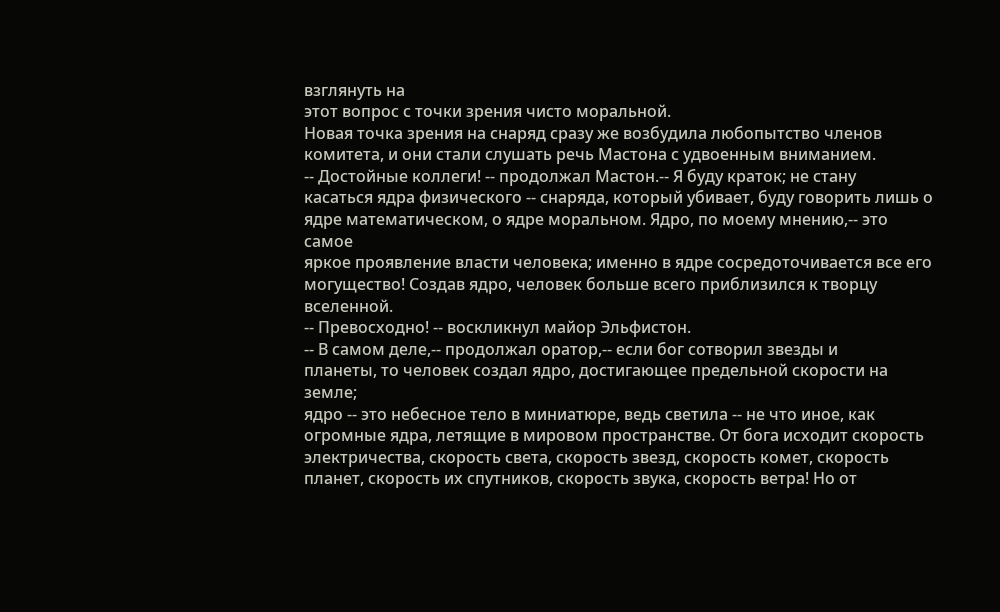взглянуть на
этот вопрос с точки зрения чисто моральной.
Новая точка зрения на снаряд сразу же возбудила любопытство членов
комитета, и они стали слушать речь Мастона с удвоенным вниманием.
-- Достойные коллеги! -- продолжал Мастон.-- Я буду краток; не стану
касаться ядра физического -- снаряда, который убивает, буду говорить лишь о
ядре математическом, о ядре моральном. Ядро, по моему мнению,-- это самое
яркое проявление власти человека; именно в ядре сосредоточивается все его
могущество! Создав ядро, человек больше всего приблизился к творцу
вселенной.
-- Превосходно! -- воскликнул майор Эльфистон.
-- В самом деле,-- продолжал оратор,-- если бог сотворил звезды и
планеты, то человек создал ядро, достигающее предельной скорости на земле;
ядро -- это небесное тело в миниатюре, ведь светила -- не что иное, как
огромные ядра, летящие в мировом пространстве. От бога исходит скорость
электричества, скорость света, скорость звезд, скорость комет, скорость
планет, скорость их спутников, скорость звука, скорость ветра! Но от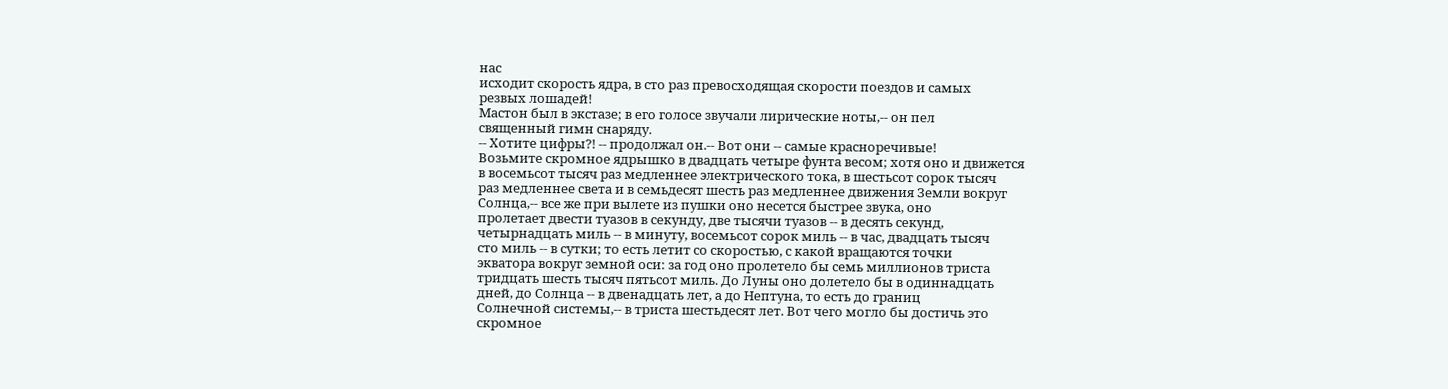нас
исходит скорость ядра, в сто раз превосходящая скорости поездов и самых
резвых лошадей!
Мастон был в экстазе; в его голосе звучали лирические ноты,-- он пел
священный гимн снаряду.
-- Хотите цифры?! -- продолжал он.-- Вот они -- самые красноречивые!
Возьмите скромное ядрышко в двадцать четыре фунта весом; хотя оно и движется
в восемьсот тысяч раз медленнее электрического тока, в шестьсот сорок тысяч
раз медленнее света и в семьдесят шесть раз медленнее движения Земли вокруг
Солнца,-- все же при вылете из пушки оно несется быстрее звука, оно
пролетает двести туазов в секунду, две тысячи туазов -- в десять секунд,
четырнадцать миль -- в минуту, восемьсот сорок миль -- в час, двадцать тысяч
сто миль -- в сутки; то есть летит со скоростью, с какой вращаются точки
экватора вокруг земной оси: за год оно пролетело бы семь миллионов триста
тридцать шесть тысяч пятьсот миль. До Луны оно долетело бы в одиннадцать
дней, до Солнца -- в двенадцать лет, а до Нептуна, то есть до границ
Солнечной системы,-- в триста шестьдесят лет. Вот чего могло бы достичь это
скромное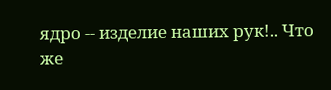ядро -- изделие наших рук!.. Что же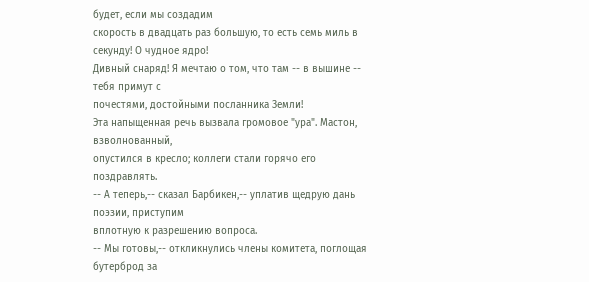будет, если мы создадим
скорость в двадцать раз большую, то есть семь миль в секунду! О чудное ядро!
Дивный снаряд! Я мечтаю о том, что там -- в вышине -- тебя примут с
почестями, достойными посланника Земли!
Эта напыщенная речь вызвала громовое "ура". Мастон, взволнованный,
опустился в кресло; коллеги стали горячо его поздравлять.
-- А теперь,-- сказал Барбикен,-- уплатив щедрую дань поэзии, приступим
вплотную к разрешению вопроса.
-- Мы готовы,-- откликнулись члены комитета, поглощая бутерброд за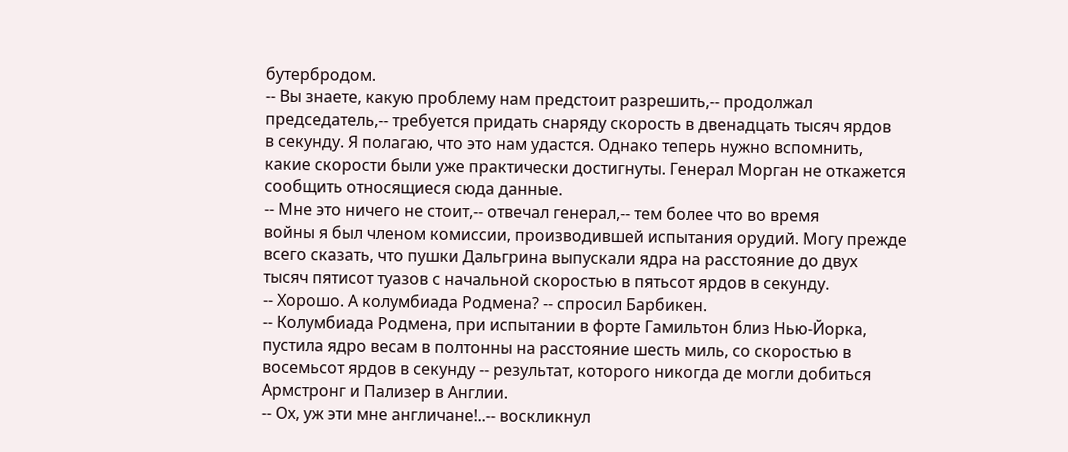бутербродом.
-- Вы знаете, какую проблему нам предстоит разрешить,-- продолжал
председатель,-- требуется придать снаряду скорость в двенадцать тысяч ярдов
в секунду. Я полагаю, что это нам удастся. Однако теперь нужно вспомнить,
какие скорости были уже практически достигнуты. Генерал Морган не откажется
сообщить относящиеся сюда данные.
-- Мне это ничего не стоит,-- отвечал генерал,-- тем более что во время
войны я был членом комиссии, производившей испытания орудий. Могу прежде
всего сказать, что пушки Дальгрина выпускали ядра на расстояние до двух
тысяч пятисот туазов с начальной скоростью в пятьсот ярдов в секунду.
-- Хорошо. А колумбиада Родмена? -- спросил Барбикен.
-- Колумбиада Родмена, при испытании в форте Гамильтон близ Нью-Йорка,
пустила ядро весам в полтонны на расстояние шесть миль, со скоростью в
восемьсот ярдов в секунду -- результат, которого никогда де могли добиться
Армстронг и Пализер в Англии.
-- Ох, уж эти мне англичане!..-- воскликнул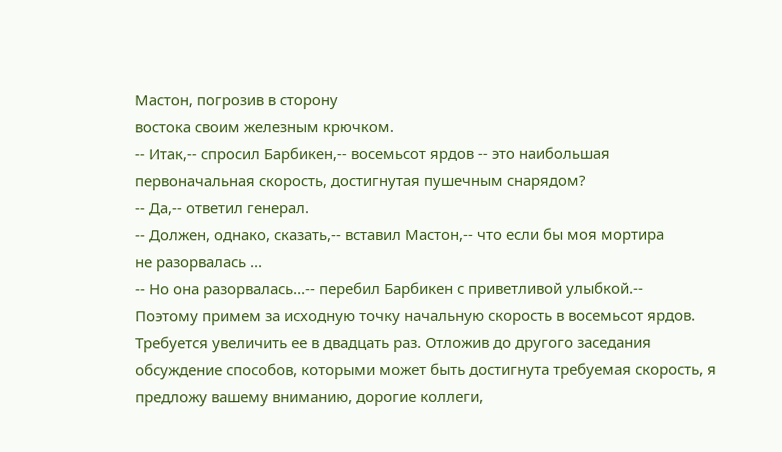Мастон, погрозив в сторону
востока своим железным крючком.
-- Итак,-- спросил Барбикен,-- восемьсот ярдов -- это наибольшая
первоначальная скорость, достигнутая пушечным снарядом?
-- Да,-- ответил генерал.
-- Должен, однако, сказать,-- вставил Мастон,-- что если бы моя мортира
не разорвалась ...
-- Но она разорвалась...-- перебил Барбикен с приветливой улыбкой.--
Поэтому примем за исходную точку начальную скорость в восемьсот ярдов.
Требуется увеличить ее в двадцать раз. Отложив до другого заседания
обсуждение способов, которыми может быть достигнута требуемая скорость, я
предложу вашему вниманию, дорогие коллеги,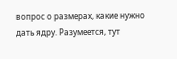вопрос о размерах, какие нужно
дать ядру. Разумеется, тут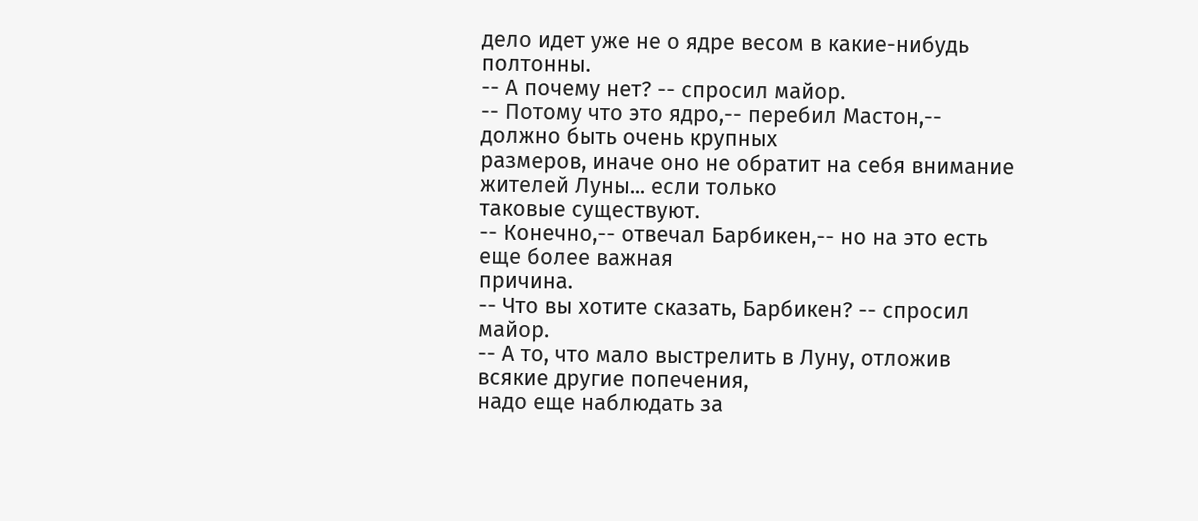дело идет уже не о ядре весом в какие-нибудь
полтонны.
-- А почему нет? -- спросил майор.
-- Потому что это ядро,-- перебил Мастон,-- должно быть очень крупных
размеров, иначе оно не обратит на себя внимание жителей Луны... если только
таковые существуют.
-- Конечно,-- отвечал Барбикен,-- но на это есть еще более важная
причина.
-- Что вы хотите сказать, Барбикен? -- спросил майор.
-- А то, что мало выстрелить в Луну, отложив всякие другие попечения,
надо еще наблюдать за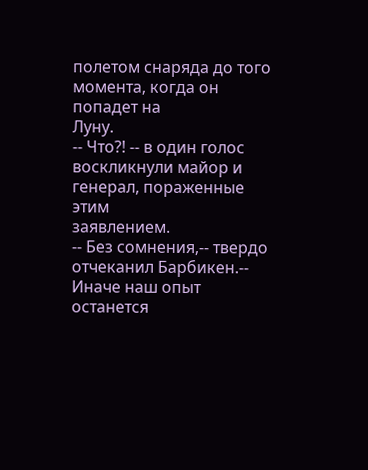полетом снаряда до того момента, когда он попадет на
Луну.
-- Что?! -- в один голос воскликнули майор и генерал, пораженные этим
заявлением.
-- Без сомнения,-- твердо отчеканил Барбикен.-- Иначе наш опыт
останется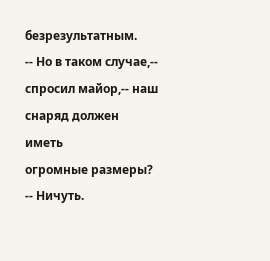безрезультатным.
-- Но в таком случае,-- спросил майор,-- наш снаряд должен иметь
огромные размеры?
-- Ничуть.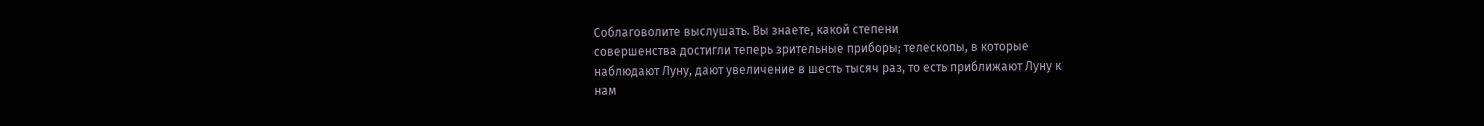Соблаговолите выслушать. Вы знаете, какой степени
совершенства достигли теперь зрительные приборы; телескопы, в которые
наблюдают Луну, дают увеличение в шесть тысяч раз, то есть приближают Луну к
нам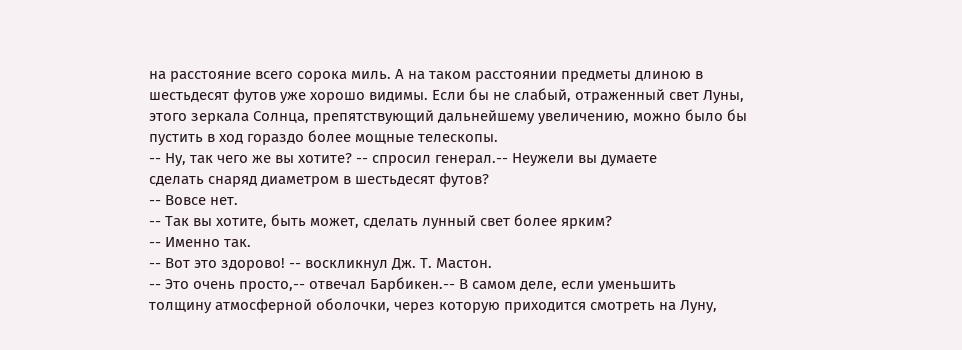на расстояние всего сорока миль. А на таком расстоянии предметы длиною в
шестьдесят футов уже хорошо видимы. Если бы не слабый, отраженный свет Луны,
этого зеркала Солнца, препятствующий дальнейшему увеличению, можно было бы
пустить в ход гораздо более мощные телескопы.
-- Ну, так чего же вы хотите? -- спросил генерал.-- Неужели вы думаете
сделать снаряд диаметром в шестьдесят футов?
-- Вовсе нет.
-- Так вы хотите, быть может, сделать лунный свет более ярким?
-- Именно так.
-- Вот это здорово! -- воскликнул Дж. Т. Мастон.
-- Это очень просто,-- отвечал Барбикен.-- В самом деле, если уменьшить
толщину атмосферной оболочки, через которую приходится смотреть на Луну,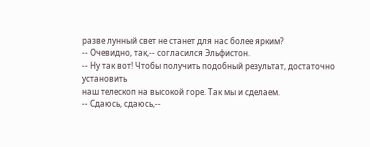разве лунный свет не станет для нас более ярким?
-- Очевидно, так,-- согласился Эльфистон.
-- Ну так вот! Чтобы получить подобный результат, достаточно установить
наш телескоп на высокой горе. Так мы и сделаем.
-- Сдаюсь, сдаюсь,--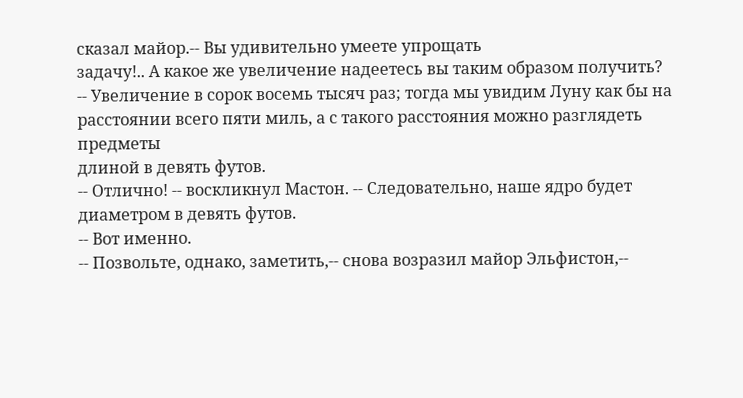сказал майор.-- Вы удивительно умеете упрощать
задачу!.. А какое же увеличение надеетесь вы таким образом получить?
-- Увеличение в сорок восемь тысяч раз; тогда мы увидим Луну как бы на
расстоянии всего пяти миль, а с такого расстояния можно разглядеть предметы
длиной в девять футов.
-- Отлично! -- воскликнул Мастон. -- Следовательно, наше ядро будет
диаметром в девять футов.
-- Вот именно.
-- Позвольте, однако, заметить,-- снова возразил майор Эльфистон,--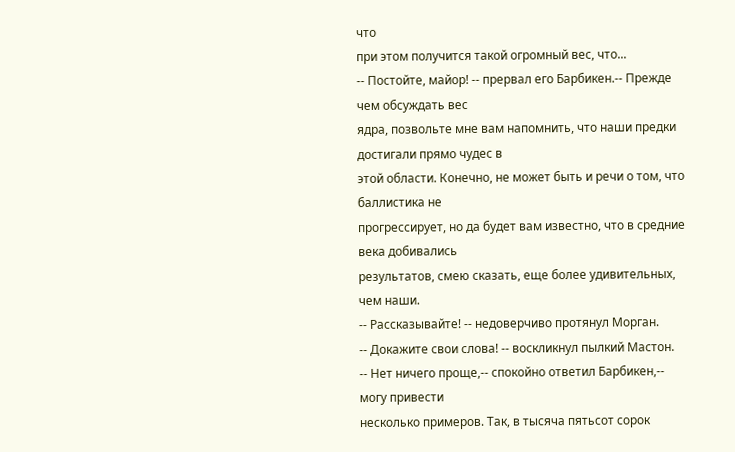что
при этом получится такой огромный вес, что...
-- Постойте, майор! -- прервал его Барбикен.-- Прежде чем обсуждать вес
ядра, позвольте мне вам напомнить, что наши предки достигали прямо чудес в
этой области. Конечно, не может быть и речи о том, что баллистика не
прогрессирует, но да будет вам известно, что в средние века добивались
результатов, смею сказать, еще более удивительных, чем наши.
-- Рассказывайте! -- недоверчиво протянул Морган.
-- Докажите свои слова! -- воскликнул пылкий Мастон.
-- Нет ничего проще,-- спокойно ответил Барбикен,-- могу привести
несколько примеров. Так, в тысяча пятьсот сорок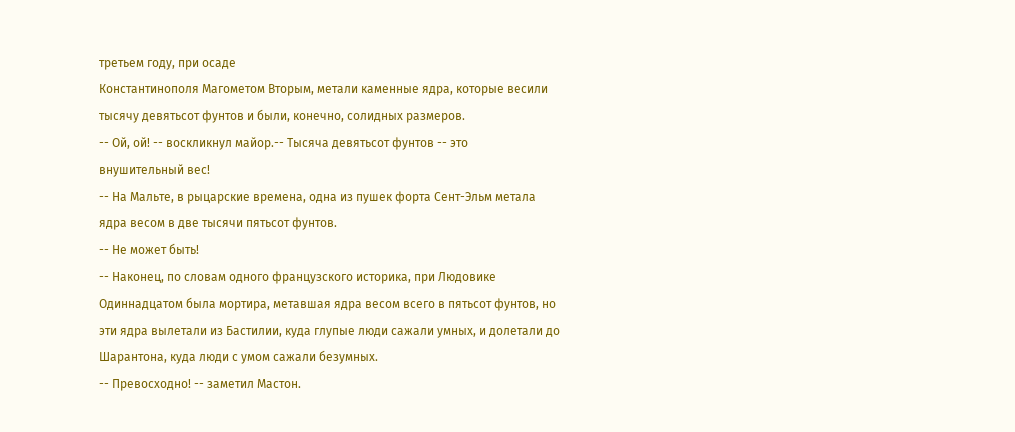третьем году, при осаде
Константинополя Магометом Вторым, метали каменные ядра, которые весили
тысячу девятьсот фунтов и были, конечно, солидных размеров.
-- Ой, ой! -- воскликнул майор.-- Тысяча девятьсот фунтов -- это
внушительный вес!
-- На Мальте, в рыцарские времена, одна из пушек форта Сент-Эльм метала
ядра весом в две тысячи пятьсот фунтов.
-- Не может быть!
-- Наконец, по словам одного французского историка, при Людовике
Одиннадцатом была мортира, метавшая ядра весом всего в пятьсот фунтов, но
эти ядра вылетали из Бастилии, куда глупые люди сажали умных, и долетали до
Шарантона, куда люди с умом сажали безумных.
-- Превосходно! -- заметил Мастон.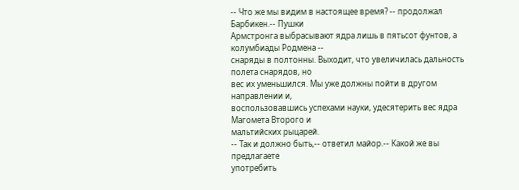-- Что же мы видим в настоящее время? -- продолжал Барбикен.-- Пушки
Армстронга выбрасывают ядра лишь в пятьсот фунтов, а колумбиады Родмена --
снаряды в полтонны. Выходит, что увеличилась дальность полета снарядов, но
вес их уменьшился. Мы уже должны пойти в другом направлении и,
воспользовавшись успехами науки, удесятерить вес ядра Магомета Второго и
мальтийских рыцарей.
-- Так и должно быть,-- ответил майор.-- Какой же вы предлагаете
употребить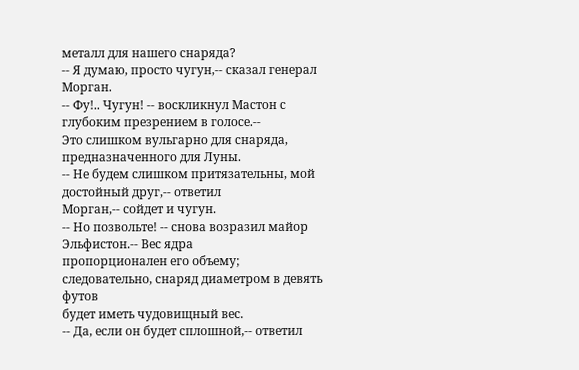металл для нашего снаряда?
-- Я думаю, просто чугун,-- сказал генерал Морган.
-- Фу!.. Чугун! -- воскликнул Мастон с глубоким презрением в голосе.--
Это слишком вульгарно для снаряда, предназначенного для Луны.
-- Не будем слишком притязательны, мой достойный друг,-- ответил
Морган,-- сойдет и чугун.
-- Но позвольте! -- снова возразил майор Эльфистон.-- Вес ядра
пропорционален его объему; следовательно, снаряд диаметром в девять футов
будет иметь чудовищный вес.
-- Да, если он будет сплошной,-- ответил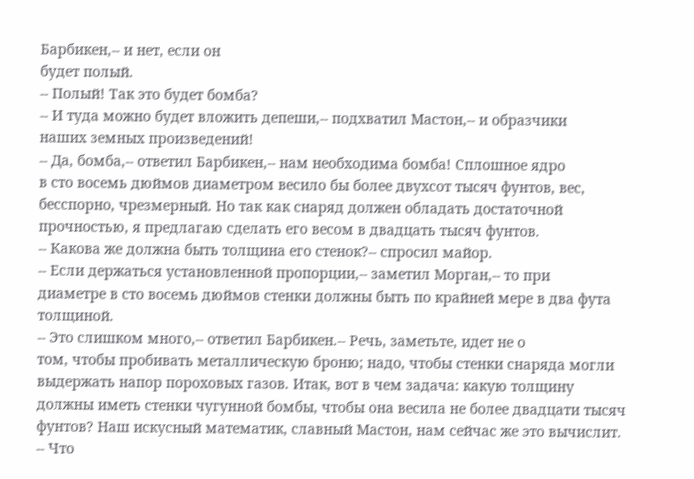Барбикен,-- и нет, если он
будет полый.
-- Полый! Так это будет бомба?
-- И туда можно будет вложить депеши,-- подхватил Мастон,-- и образчики
наших земных произведений!
-- Да, бомба,-- ответил Барбикен,-- нам необходима бомба! Сплошное ядро
в сто восемь дюймов диаметром весило бы более двухсот тысяч фунтов, вес,
бесспорно, чрезмерный. Но так как снаряд должен обладать достаточной
прочностью, я предлагаю сделать его весом в двадцать тысяч фунтов.
-- Какова же должна быть толщина его стенок?-- спросил майор.
-- Если держаться установленной пропорции,-- заметил Морган,-- то при
диаметре в сто восемь дюймов стенки должны быть по крайней мере в два фута
толщиной.
-- Это слишком много,-- ответил Барбикен.-- Речь, заметьте, идет не о
том, чтобы пробивать металлическую броню; надо, чтобы стенки снаряда могли
выдержать напор пороховых газов. Итак, вот в чем задача: какую толщину
должны иметь стенки чугунной бомбы, чтобы она весила не более двадцати тысяч
фунтов? Наш искусный математик, славный Мастон, нам сейчас же это вычислит.
-- Что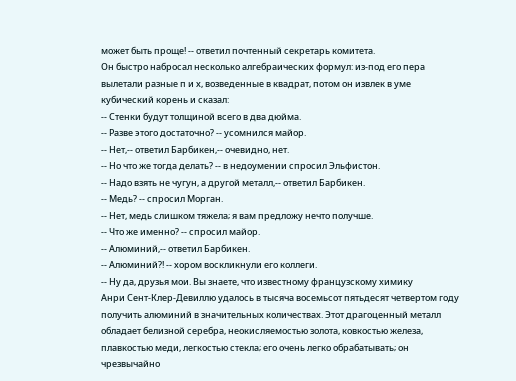может быть проще! -- ответил почтенный секретарь комитета.
Он быстро набросал несколько алгебраических формул: из-под его пера
вылетали разные п и х, возведенные в квадрат, потом он извлек в уме
кубический корень и сказал:
-- Стенки будут толщиной всего в два дюйма.
-- Разве этого достаточно? -- усомнился майор.
-- Нет,-- ответил Барбикен,-- очевидно, нет.
-- Но что же тогда делать? -- в недоумении спросил Эльфистон.
-- Надо взять не чугун, а другой металл,-- ответил Барбикен.
-- Медь? -- спросил Морган.
-- Нет, медь слишком тяжела; я вам предложу нечто получше.
-- Что же именно? -- спросил майор.
-- Алюминий,-- ответил Барбикен.
-- Алюминий?! -- хором воскликнули его коллеги.
-- Ну да, друзья мои. Вы знаете, что известному французскому химику
Анри Сент-Клер-Девиллю удалось в тысяча восемьсот пятьдесят четвертом году
получить алюминий в значительных количествах. Этот драгоценный металл
обладает белизной серебра, неокисляемостью золота, ковкостью железа,
плавкостью меди, легкостью стекла; его очень легко обрабатывать; он
чрезвычайно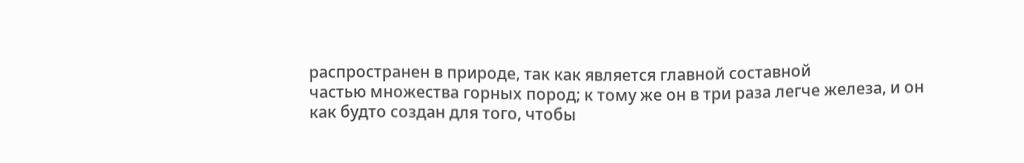распространен в природе, так как является главной составной
частью множества горных пород; к тому же он в три раза легче железа, и он
как будто создан для того, чтобы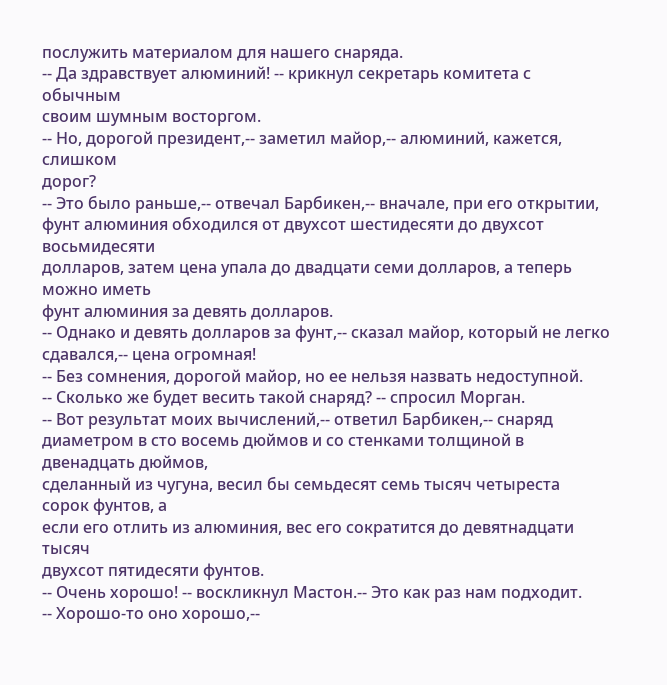послужить материалом для нашего снаряда.
-- Да здравствует алюминий! -- крикнул секретарь комитета с обычным
своим шумным восторгом.
-- Но, дорогой президент,-- заметил майор,-- алюминий, кажется, слишком
дорог?
-- Это было раньше,-- отвечал Барбикен,-- вначале, при его открытии,
фунт алюминия обходился от двухсот шестидесяти до двухсот восьмидесяти
долларов, затем цена упала до двадцати семи долларов, а теперь можно иметь
фунт алюминия за девять долларов.
-- Однако и девять долларов за фунт,-- сказал майор, который не легко
сдавался,-- цена огромная!
-- Без сомнения, дорогой майор, но ее нельзя назвать недоступной.
-- Сколько же будет весить такой снаряд? -- спросил Морган.
-- Вот результат моих вычислений,-- ответил Барбикен,-- снаряд
диаметром в сто восемь дюймов и со стенками толщиной в двенадцать дюймов,
сделанный из чугуна, весил бы семьдесят семь тысяч четыреста сорок фунтов, а
если его отлить из алюминия, вес его сократится до девятнадцати тысяч
двухсот пятидесяти фунтов.
-- Очень хорошо! -- воскликнул Мастон.-- Это как раз нам подходит.
-- Хорошо-то оно хорошо,--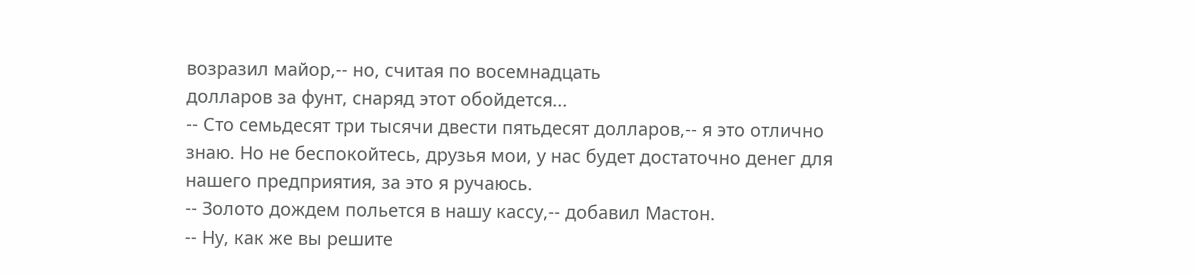возразил майор,-- но, считая по восемнадцать
долларов за фунт, снаряд этот обойдется...
-- Сто семьдесят три тысячи двести пятьдесят долларов,-- я это отлично
знаю. Но не беспокойтесь, друзья мои, у нас будет достаточно денег для
нашего предприятия, за это я ручаюсь.
-- Золото дождем польется в нашу кассу,-- добавил Мастон.
-- Ну, как же вы решите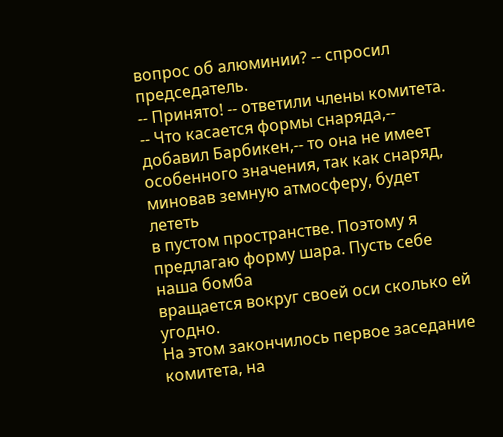вопрос об алюминии? -- спросил председатель.
-- Принято! -- ответили члены комитета.
-- Что касается формы снаряда,-- добавил Барбикен,-- то она не имеет
особенного значения, так как снаряд, миновав земную атмосферу, будет лететь
в пустом пространстве. Поэтому я предлагаю форму шара. Пусть себе наша бомба
вращается вокруг своей оси сколько ей угодно.
На этом закончилось первое заседание комитета, на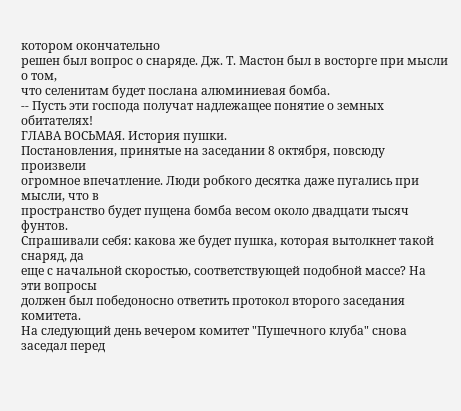котором окончательно
решен был вопрос о снаряде. Дж. Т. Мастон был в восторге при мысли о том,
что селенитам будет послана алюминиевая бомба.
-- Пусть эти господа получат надлежащее понятие о земных обитателях!
ГЛАВА ВОСЬМАЯ. История пушки.
Постановления, принятые на заседании 8 октября, повсюду произвели
огромное впечатление. Люди робкого десятка даже пугались при мысли, что в
пространство будет пущена бомба весом около двадцати тысяч фунтов.
Спрашивали себя: какова же будет пушка, которая вытолкнет такой снаряд, да
еще с начальной скоростью, соответствующей подобной массе? На эти вопросы
должен был победоносно ответить протокол второго заседания комитета.
На следующий день вечером комитет "Пушечного клуба" снова заседал перед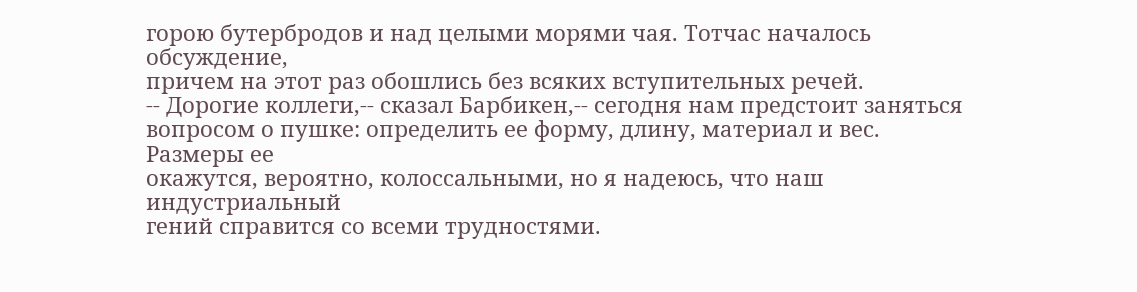горою бутербродов и над целыми морями чая. Тотчас началось обсуждение,
причем на этот раз обошлись без всяких вступительных речей.
-- Дорогие коллеги,-- сказал Барбикен,-- сегодня нам предстоит заняться
вопросом о пушке: определить ее форму, длину, материал и вес. Размеры ее
окажутся, вероятно, колоссальными, но я надеюсь, что наш индустриальный
гений справится со всеми трудностями.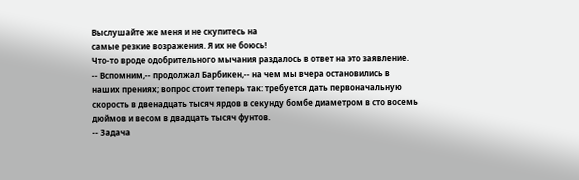Выслушайте же меня и не скупитесь на
самые резкие возражения. Я их не боюсь!
Что-то вроде одобрительного мычания раздалось в ответ на это заявление.
-- Вспомним,-- продолжал Барбикен,-- на чем мы вчера остановились в
наших прениях; вопрос стоит теперь так: требуется дать первоначальную
скорость в двенадцать тысяч ярдов в секунду бомбе диаметром в сто восемь
дюймов и весом в двадцать тысяч фунтов.
-- Задача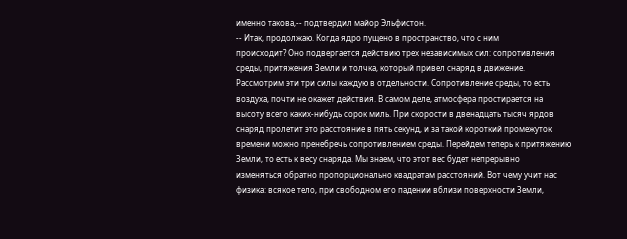именно такова,-- подтвердил майор Эльфистон.
-- Итак, продолжаю. Когда ядро пущено в пространство, что с ним
происходит? Оно подвергается действию трех независимых сил: сопротивления
среды, притяжения Земли и толчка, который привел снаряд в движение.
Рассмотрим эти три силы каждую в отдельности. Сопротивление среды, то есть
воздуха, почти не окажет действия. В самом деле, атмосфера простирается на
высоту всего каких-нибудь сорок миль. При скорости в двенадцать тысяч ярдов
снаряд пролетит это расстояние в пять секунд, и за такой короткий промежуток
времени можно пренебречь сопротивлением среды. Перейдем теперь к притяжению
Земли, то есть к весу снаряда. Мы знаем, что этот вес будет непрерывно
изменяться обратно пропорционально квадратам расстояний. Вот чему учит нас
физика: всякое тело, при свободном его падении вблизи поверхности Земли,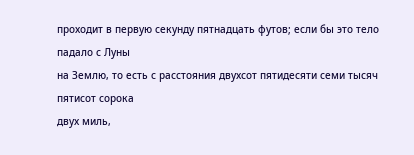проходит в первую секунду пятнадцать футов; если бы это тело падало с Луны
на Землю, то есть с расстояния двухсот пятидесяти семи тысяч пятисот сорока
двух миль,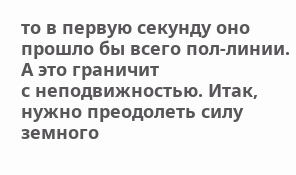то в первую секунду оно прошло бы всего пол-линии. А это граничит
с неподвижностью. Итак, нужно преодолеть силу земного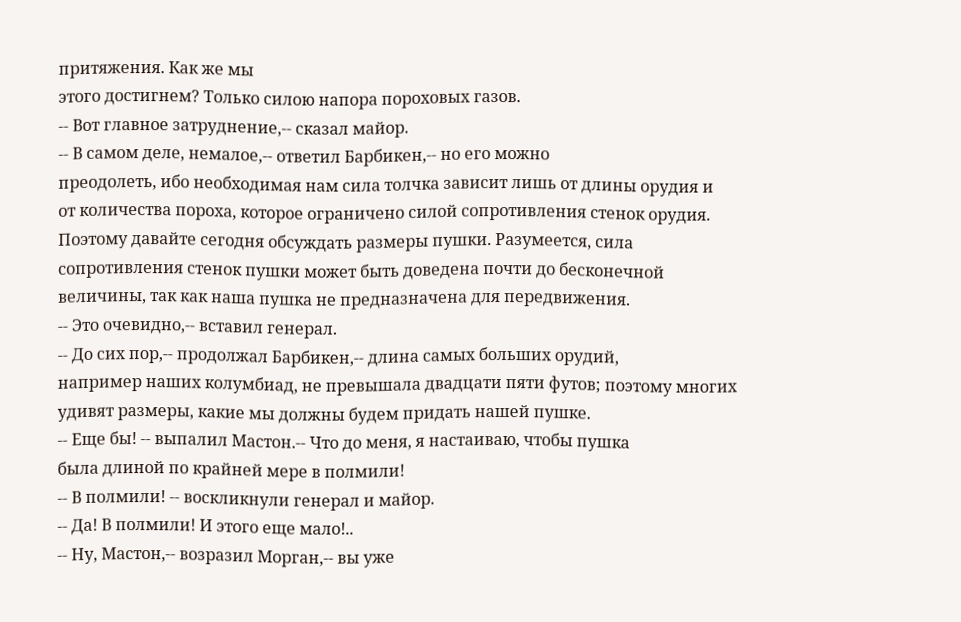притяжения. Как же мы
этого достигнем? Только силою напора пороховых газов.
-- Вот главное затруднение,-- сказал майор.
-- В самом деле, немалое,-- ответил Барбикен,-- но его можно
преодолеть, ибо необходимая нам сила толчка зависит лишь от длины орудия и
от количества пороха, которое ограничено силой сопротивления стенок орудия.
Поэтому давайте сегодня обсуждать размеры пушки. Разумеется, сила
сопротивления стенок пушки может быть доведена почти до бесконечной
величины, так как наша пушка не предназначена для передвижения.
-- Это очевидно,-- вставил генерал.
-- До сих пор,-- продолжал Барбикен,-- длина самых больших орудий,
например наших колумбиад, не превышала двадцати пяти футов; поэтому многих
удивят размеры, какие мы должны будем придать нашей пушке.
-- Еще бы! -- выпалил Мастон.-- Что до меня, я настаиваю, чтобы пушка
была длиной по крайней мере в полмили!
-- В полмили! -- воскликнули генерал и майор.
-- Да! В полмили! И этого еще мало!..
-- Ну, Мастон,-- возразил Морган,-- вы уже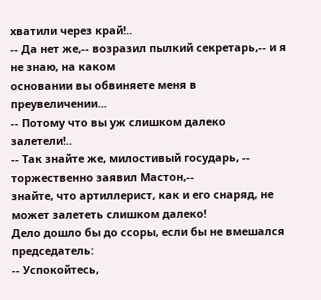хватили через край!..
-- Да нет же,-- возразил пылкий секретарь,-- и я не знаю, на каком
основании вы обвиняете меня в преувеличении...
-- Потому что вы уж слишком далеко залетели!..
-- Так знайте же, милостивый государь, -- торжественно заявил Мастон,--
знайте, что артиллерист, как и его снаряд, не может залететь слишком далеко!
Дело дошло бы до ссоры, если бы не вмешался председатель:
-- Успокойтесь,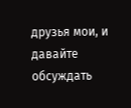друзья мои, и давайте обсуждать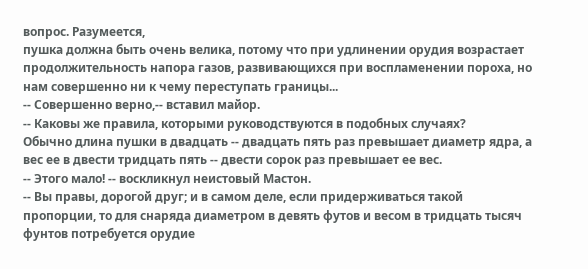вопрос. Разумеется,
пушка должна быть очень велика, потому что при удлинении орудия возрастает
продолжительность напора газов, развивающихся при воспламенении пороха, но
нам совершенно ни к чему переступать границы...
-- Совершенно верно,-- вставил майор.
-- Каковы же правила, которыми руководствуются в подобных случаях?
Обычно длина пушки в двадцать -- двадцать пять раз превышает диаметр ядра, а
вес ее в двести тридцать пять -- двести сорок раз превышает ее вес.
-- Этого мало! -- воскликнул неистовый Мастон.
-- Вы правы, дорогой друг; и в самом деле, если придерживаться такой
пропорции, то для снаряда диаметром в девять футов и весом в тридцать тысяч
фунтов потребуется орудие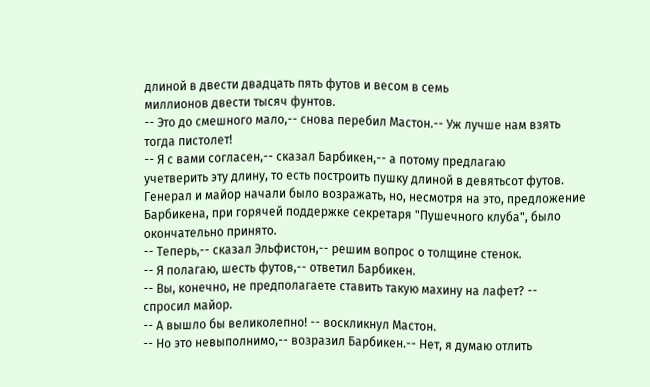длиной в двести двадцать пять футов и весом в семь
миллионов двести тысяч фунтов.
-- Это до смешного мало,-- снова перебил Мастон.-- Уж лучше нам взять
тогда пистолет!
-- Я с вами согласен,-- сказал Барбикен,-- а потому предлагаю
учетверить эту длину, то есть построить пушку длиной в девятьсот футов.
Генерал и майор начали было возражать, но, несмотря на это, предложение
Барбикена, при горячей поддержке секретаря "Пушечного клуба", было
окончательно принято.
-- Теперь,-- сказал Эльфистон,-- решим вопрос о толщине стенок.
-- Я полагаю, шесть футов,-- ответил Барбикен.
-- Вы, конечно, не предполагаете ставить такую махину на лафет? --
спросил майор.
-- А вышло бы великолепно! -- воскликнул Мастон.
-- Но это невыполнимо,-- возразил Барбикен.-- Нет, я думаю отлить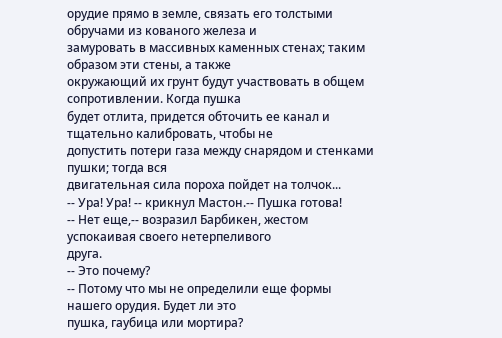орудие прямо в земле, связать его толстыми обручами из кованого железа и
замуровать в массивных каменных стенах; таким образом эти стены, а также
окружающий их грунт будут участвовать в общем сопротивлении. Когда пушка
будет отлита, придется обточить ее канал и тщательно калибровать, чтобы не
допустить потери газа между снарядом и стенками пушки; тогда вся
двигательная сила пороха пойдет на толчок...
-- Ура! Ура! -- крикнул Мастон.-- Пушка готова!
-- Нет еще,-- возразил Барбикен, жестом успокаивая своего нетерпеливого
друга.
-- Это почему?
-- Потому что мы не определили еще формы нашего орудия. Будет ли это
пушка, гаубица или мортира?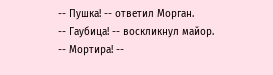-- Пушка! -- ответил Морган.
-- Гаубица! -- воскликнул майор.
-- Мортира! --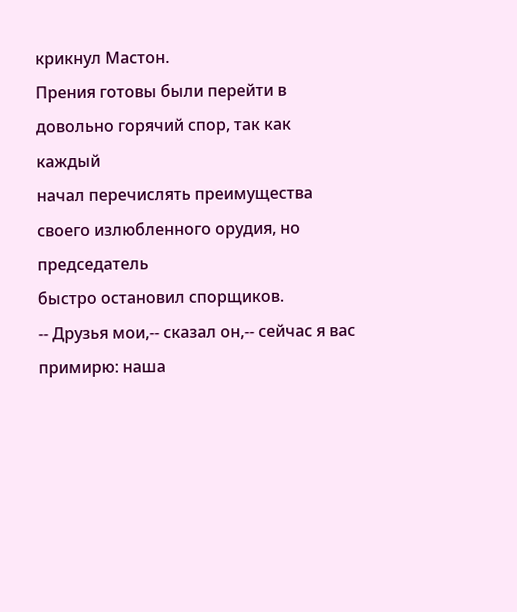крикнул Мастон.
Прения готовы были перейти в довольно горячий спор, так как каждый
начал перечислять преимущества своего излюбленного орудия, но председатель
быстро остановил спорщиков.
-- Друзья мои,-- сказал он,-- сейчас я вас примирю: наша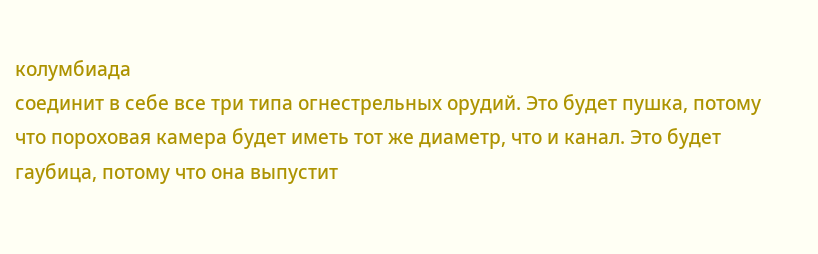колумбиада
соединит в себе все три типа огнестрельных орудий. Это будет пушка, потому
что пороховая камера будет иметь тот же диаметр, что и канал. Это будет
гаубица, потому что она выпустит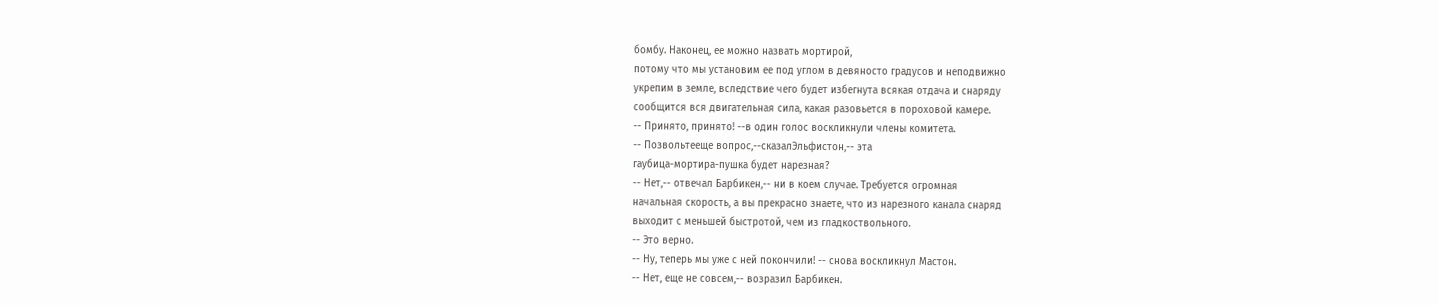бомбу. Наконец, ее можно назвать мортирой,
потому что мы установим ее под углом в девяносто градусов и неподвижно
укрепим в земле, вследствие чего будет избегнута всякая отдача и снаряду
сообщится вся двигательная сила, какая разовьется в пороховой камере.
-- Принято, принято! --в один голос воскликнули члены комитета.
-- Позвольтееще вопрос,--сказалЭльфистон,-- эта
гаубица-мортира-пушка будет нарезная?
-- Нет,-- отвечал Барбикен,-- ни в коем случае. Требуется огромная
начальная скорость, а вы прекрасно знаете, что из нарезного канала снаряд
выходит с меньшей быстротой, чем из гладкоствольного.
-- Это верно.
-- Ну, теперь мы уже с ней покончили! -- снова воскликнул Мастон.
-- Нет, еще не совсем,-- возразил Барбикен.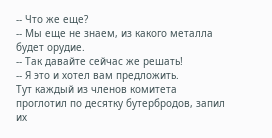-- Что же еще?
-- Мы еще не знаем, из какого металла будет орудие.
-- Так давайте сейчас же решать!
-- Я это и хотел вам предложить.
Тут каждый из членов комитета проглотил по десятку бутербродов, запил
их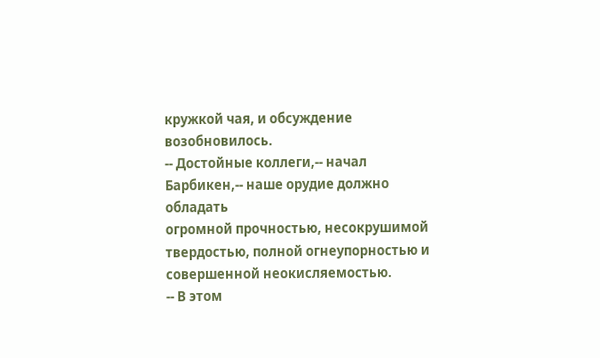кружкой чая, и обсуждение возобновилось.
-- Достойные коллеги,-- начал Барбикен,-- наше орудие должно обладать
огромной прочностью, несокрушимой твердостью, полной огнеупорностью и
совершенной неокисляемостью.
-- В этом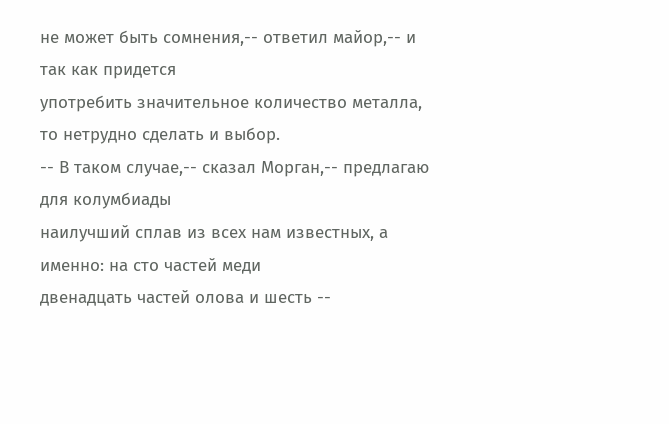не может быть сомнения,-- ответил майор,-- и так как придется
употребить значительное количество металла, то нетрудно сделать и выбор.
-- В таком случае,-- сказал Морган,-- предлагаю для колумбиады
наилучший сплав из всех нам известных, а именно: на сто частей меди
двенадцать частей олова и шесть --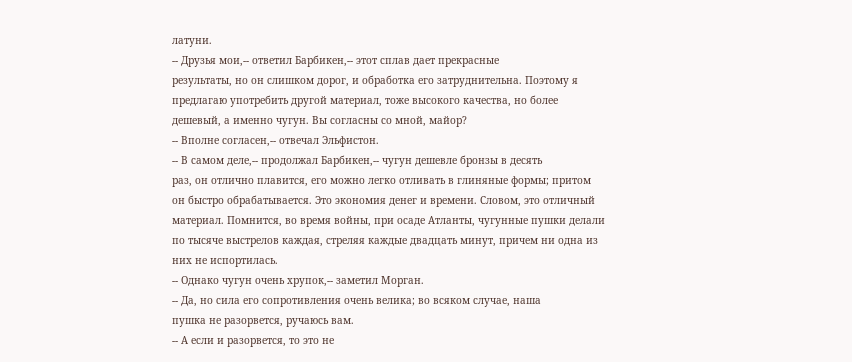латуни.
-- Друзья мои,-- ответил Барбикен,-- этот сплав дает прекрасные
результаты, но он слишком дорог, и обработка его затруднительна. Поэтому я
предлагаю употребить другой материал, тоже высокого качества, но более
дешевый, а именно чугун. Вы согласны со мной, майор?
-- Вполне согласен,-- отвечал Эльфистон.
-- В самом деле,-- продолжал Барбикен,-- чугун дешевле бронзы в десять
раз, он отлично плавится, его можно легко отливать в глиняные формы; притом
он быстро обрабатывается. Это экономия денег и времени. Словом, это отличный
материал. Помнится, во время войны, при осаде Атланты, чугунные пушки делали
по тысяче выстрелов каждая, стреляя каждые двадцать минут, причем ни одна из
них не испортилась.
-- Однако чугун очень хрупок,-- заметил Морган.
-- Да, но сила его сопротивления очень велика; во всяком случае, наша
пушка не разорвется, ручаюсь вам.
-- А если и разорвется, то это не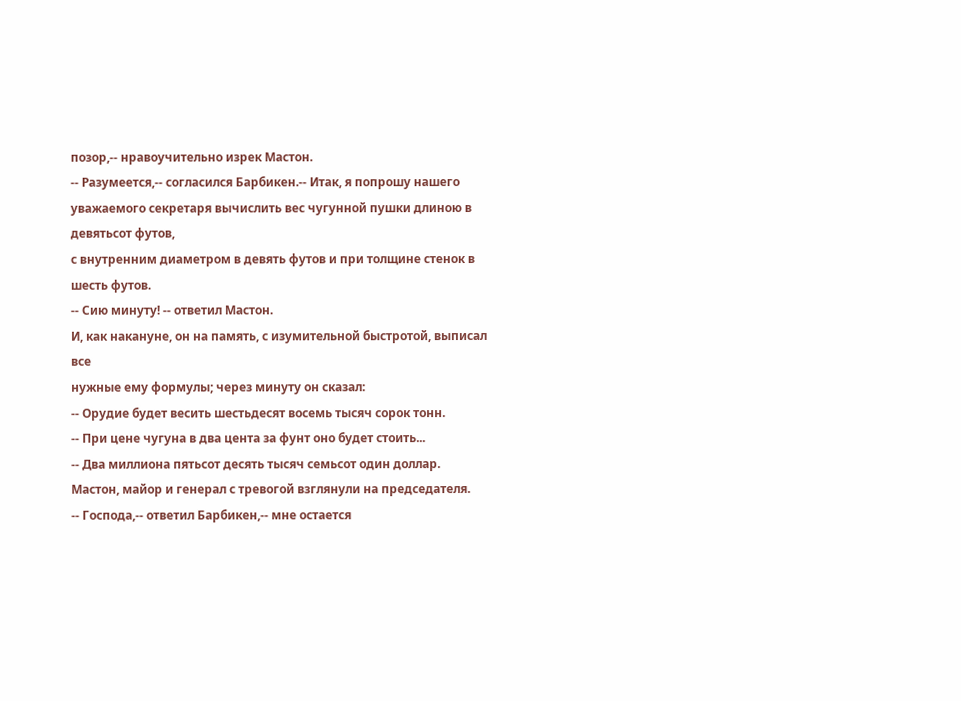позор,-- нравоучительно изрек Мастон.
-- Разумеется,-- согласился Барбикен.-- Итак, я попрошу нашего
уважаемого секретаря вычислить вес чугунной пушки длиною в девятьсот футов,
с внутренним диаметром в девять футов и при толщине стенок в шесть футов.
-- Сию минуту! -- ответил Мастон.
И, как накануне, он на память, с изумительной быстротой, выписал все
нужные ему формулы; через минуту он сказал:
-- Орудие будет весить шестьдесят восемь тысяч сорок тонн.
-- При цене чугуна в два цента за фунт оно будет стоить...
-- Два миллиона пятьсот десять тысяч семьсот один доллар.
Мастон, майор и генерал с тревогой взглянули на председателя.
-- Господа,-- ответил Барбикен,-- мне остается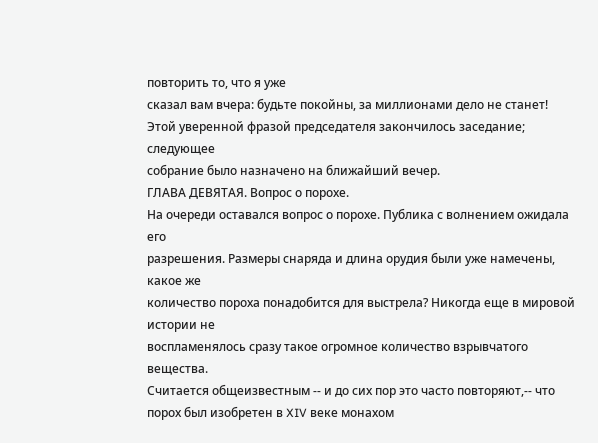повторить то, что я уже
сказал вам вчера: будьте покойны, за миллионами дело не станет!
Этой уверенной фразой председателя закончилось заседание; следующее
собрание было назначено на ближайший вечер.
ГЛАВА ДЕВЯТАЯ. Вопрос о порохе.
На очереди оставался вопрос о порохе. Публика с волнением ожидала его
разрешения. Размеры снаряда и длина орудия были уже намечены, какое же
количество пороха понадобится для выстрела? Никогда еще в мировой истории не
воспламенялось сразу такое огромное количество взрывчатого вещества.
Считается общеизвестным -- и до сих пор это часто повторяют,-- что
порох был изобретен в XIV веке монахом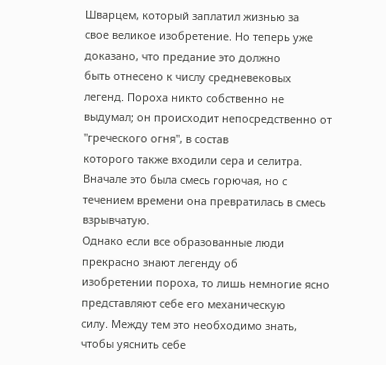Шварцем, который заплатил жизнью за
свое великое изобретение. Но теперь уже доказано, что предание это должно
быть отнесено к числу средневековых легенд. Пороха никто собственно не
выдумал; он происходит непосредственно от "греческого огня", в состав
которого также входили сера и селитра. Вначале это была смесь горючая, но с
течением времени она превратилась в смесь взрывчатую.
Однако если все образованные люди прекрасно знают легенду об
изобретении пороха, то лишь немногие ясно представляют себе его механическую
силу. Между тем это необходимо знать, чтобы уяснить себе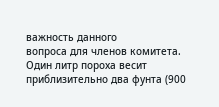важность данного
вопроса для членов комитета.
Один литр пороха весит приблизительно два фунта (900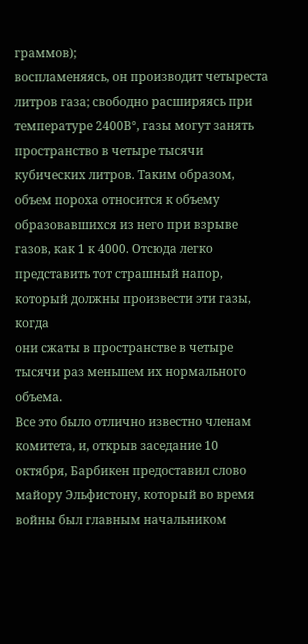граммов);
воспламеняясь, он производит четыреста литров газа; свободно расширяясь при
температуре 2400В°, газы могут занять пространство в четыре тысячи
кубических литров. Таким образом, объем пороха относится к объему
образовавшихся из него при взрыве газов, как 1 к 4000. Отсюда легко
представить тот страшный напор, который должны произвести эти газы, когда
они сжаты в пространстве в четыре тысячи раз меньшем их нормального объема.
Все это было отлично известно членам комитета, и, открыв заседание 10
октября, Барбикен предоставил слово майору Эльфистону, который во время
войны был главным начальником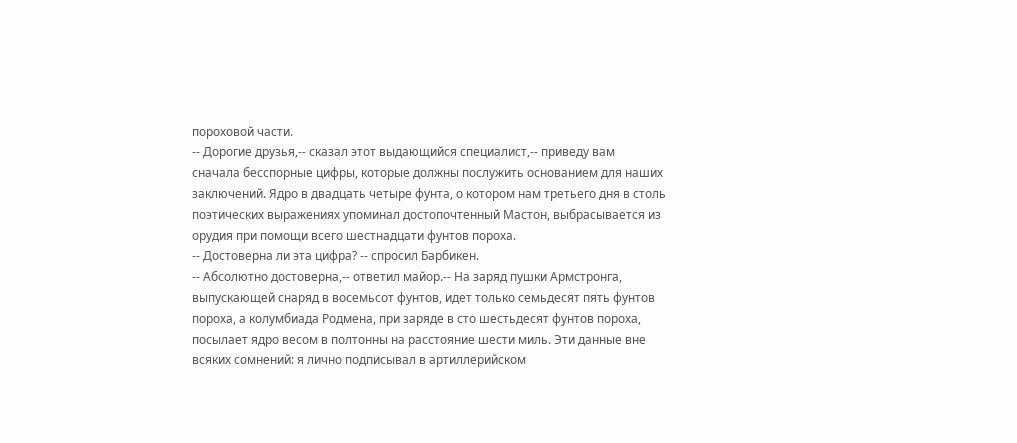пороховой части.
-- Дорогие друзья,-- сказал этот выдающийся специалист,-- приведу вам
сначала бесспорные цифры, которые должны послужить основанием для наших
заключений. Ядро в двадцать четыре фунта, о котором нам третьего дня в столь
поэтических выражениях упоминал достопочтенный Мастон, выбрасывается из
орудия при помощи всего шестнадцати фунтов пороха.
-- Достоверна ли эта цифра? -- спросил Барбикен.
-- Абсолютно достоверна,-- ответил майор.-- На заряд пушки Армстронга,
выпускающей снаряд в восемьсот фунтов, идет только семьдесят пять фунтов
пороха, а колумбиада Родмена, при заряде в сто шестьдесят фунтов пороха,
посылает ядро весом в полтонны на расстояние шести миль. Эти данные вне
всяких сомнений: я лично подписывал в артиллерийском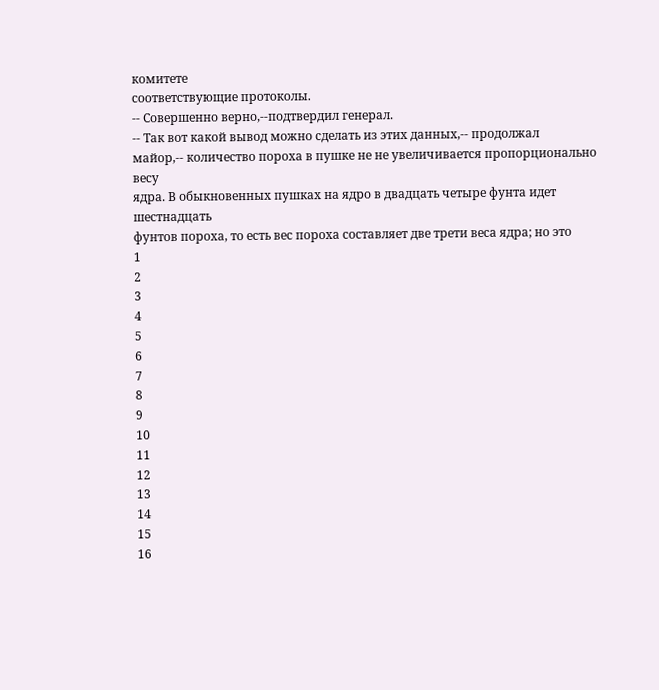комитете
соответствующие протоколы.
-- Совершенно верно,--подтвердил генерал.
-- Так вот какой вывод можно сделать из этих данных,-- продолжал
майор,-- количество пороха в пушке не не увеличивается пропорционально весу
ядра. В обыкновенных пушках на ядро в двадцать четыре фунта идет шестнадцать
фунтов пороха, то есть вес пороха составляет две трети веса ядра; но это
1
2
3
4
5
6
7
8
9
10
11
12
13
14
15
16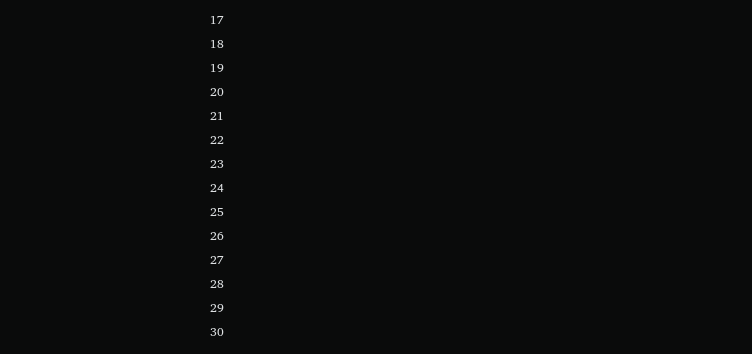17
18
19
20
21
22
23
24
25
26
27
28
29
30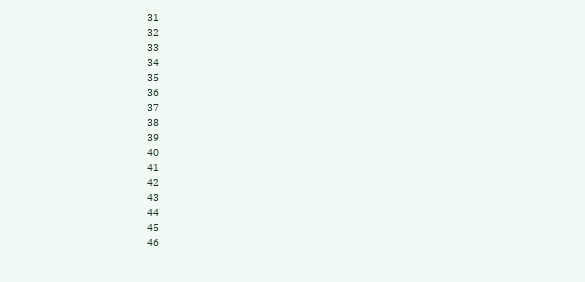31
32
33
34
35
36
37
38
39
40
41
42
43
44
45
46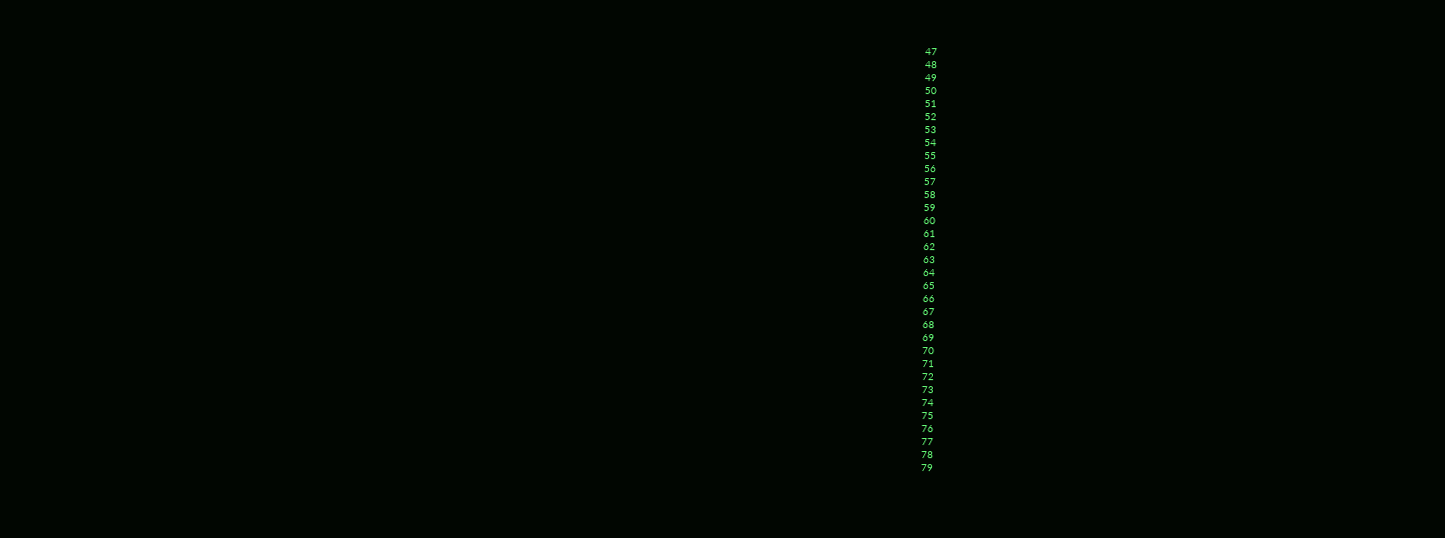47
48
49
50
51
52
53
54
55
56
57
58
59
60
61
62
63
64
65
66
67
68
69
70
71
72
73
74
75
76
77
78
79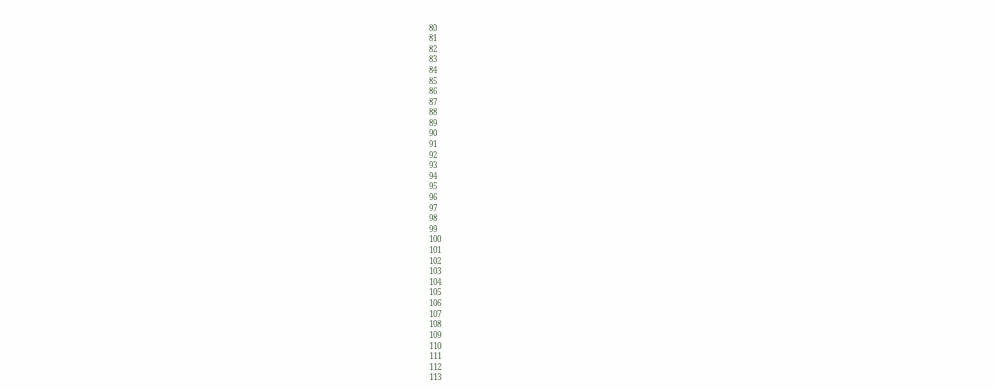80
81
82
83
84
85
86
87
88
89
90
91
92
93
94
95
96
97
98
99
100
101
102
103
104
105
106
107
108
109
110
111
112
113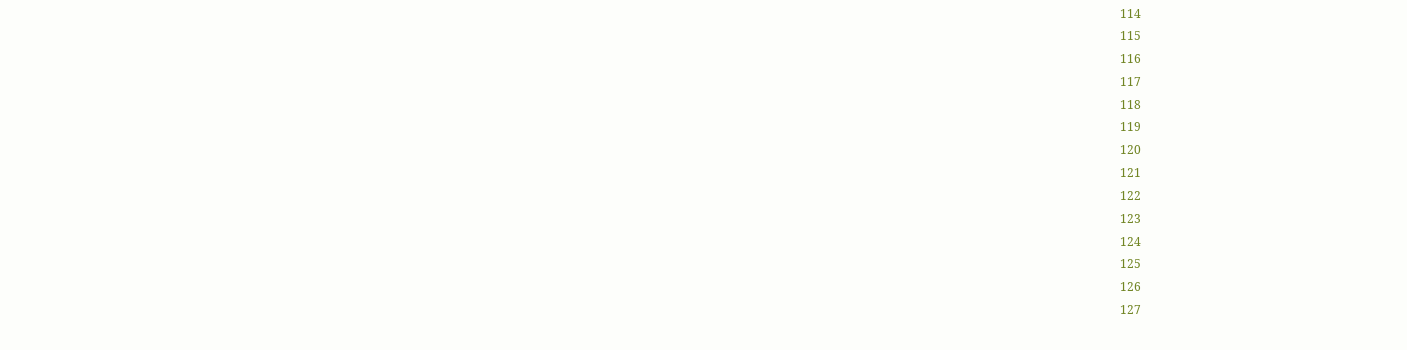114
115
116
117
118
119
120
121
122
123
124
125
126
127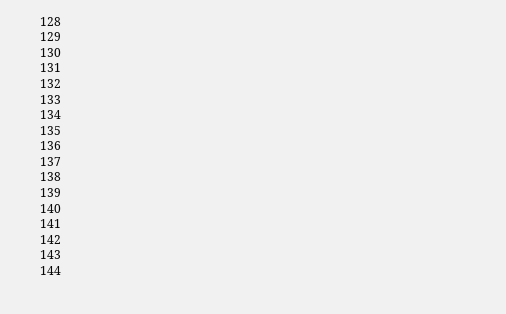128
129
130
131
132
133
134
135
136
137
138
139
140
141
142
143
144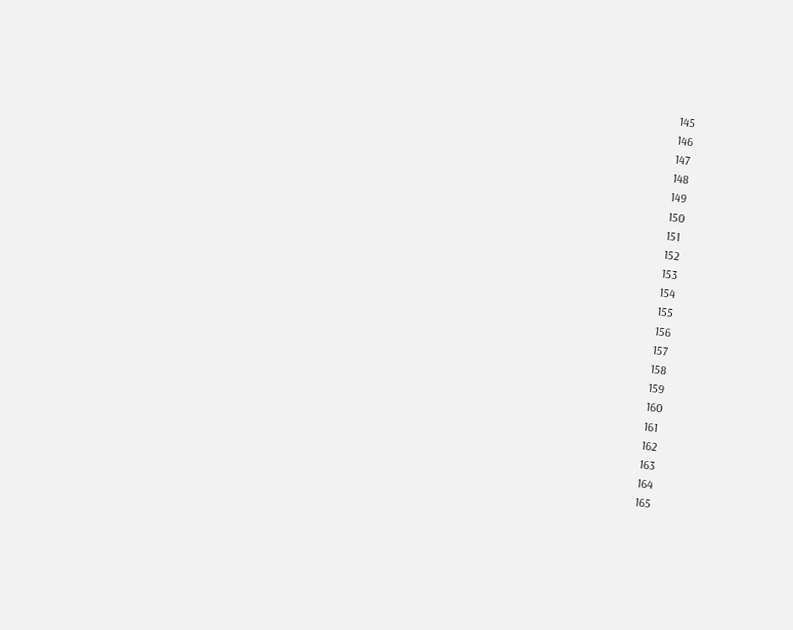145
146
147
148
149
150
151
152
153
154
155
156
157
158
159
160
161
162
163
164
165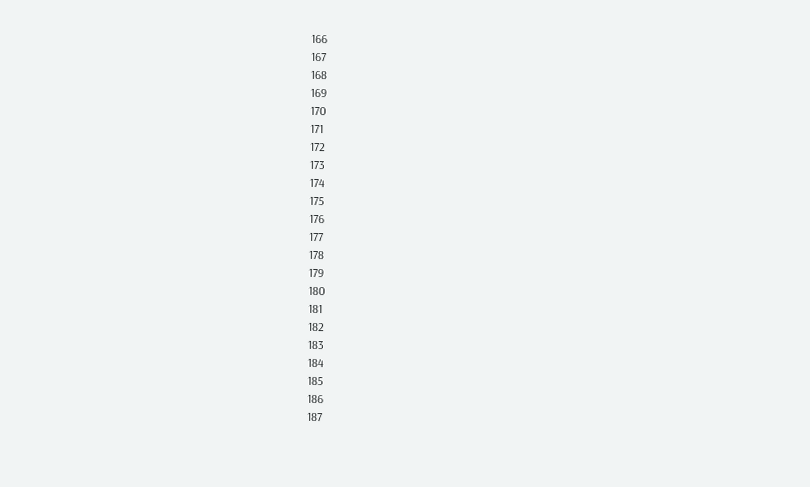166
167
168
169
170
171
172
173
174
175
176
177
178
179
180
181
182
183
184
185
186
187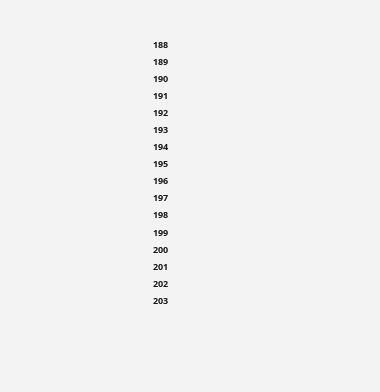188
189
190
191
192
193
194
195
196
197
198
199
200
201
202
203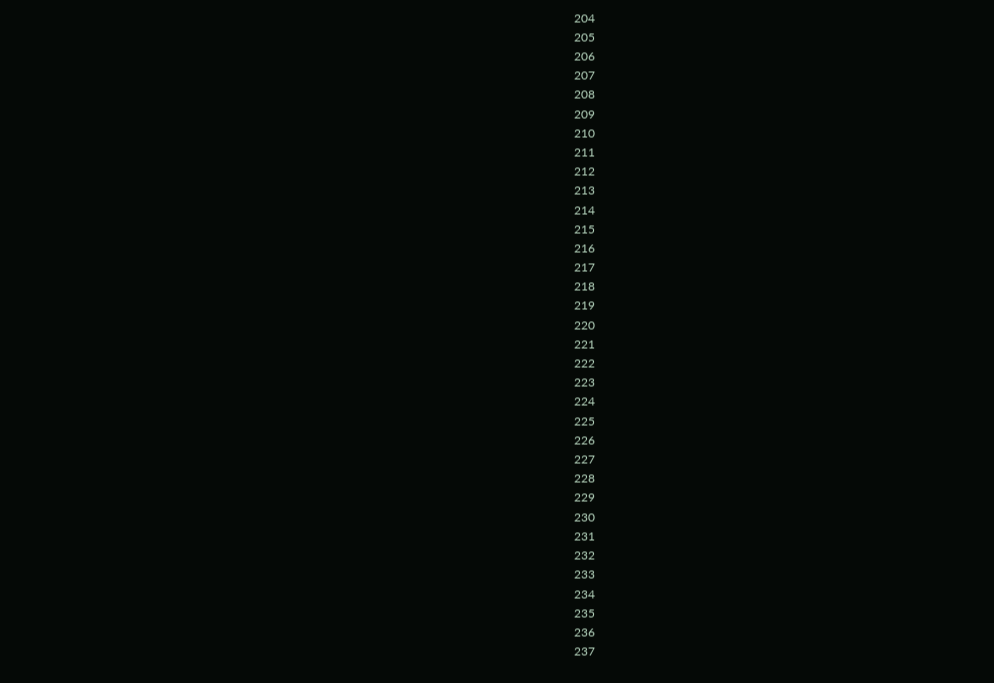204
205
206
207
208
209
210
211
212
213
214
215
216
217
218
219
220
221
222
223
224
225
226
227
228
229
230
231
232
233
234
235
236
237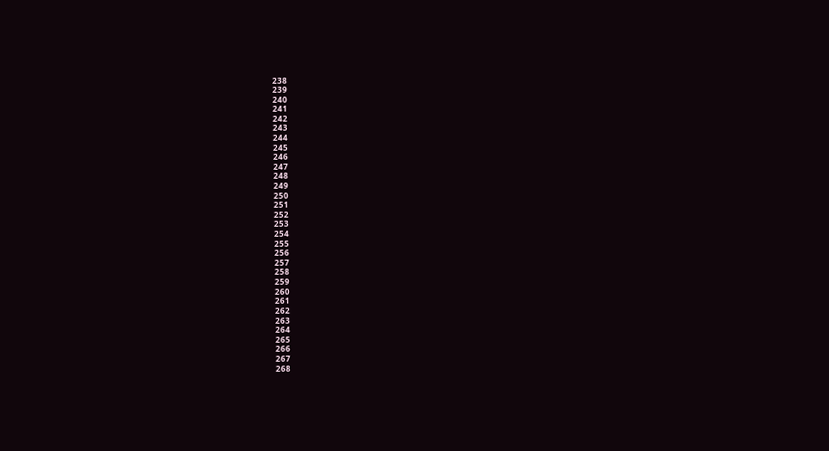238
239
240
241
242
243
244
245
246
247
248
249
250
251
252
253
254
255
256
257
258
259
260
261
262
263
264
265
266
267
268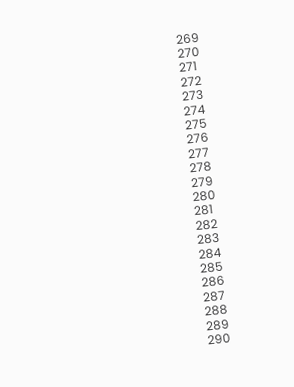269
270
271
272
273
274
275
276
277
278
279
280
281
282
283
284
285
286
287
288
289
290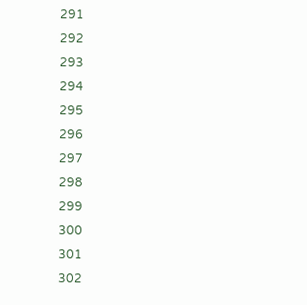291
292
293
294
295
296
297
298
299
300
301
302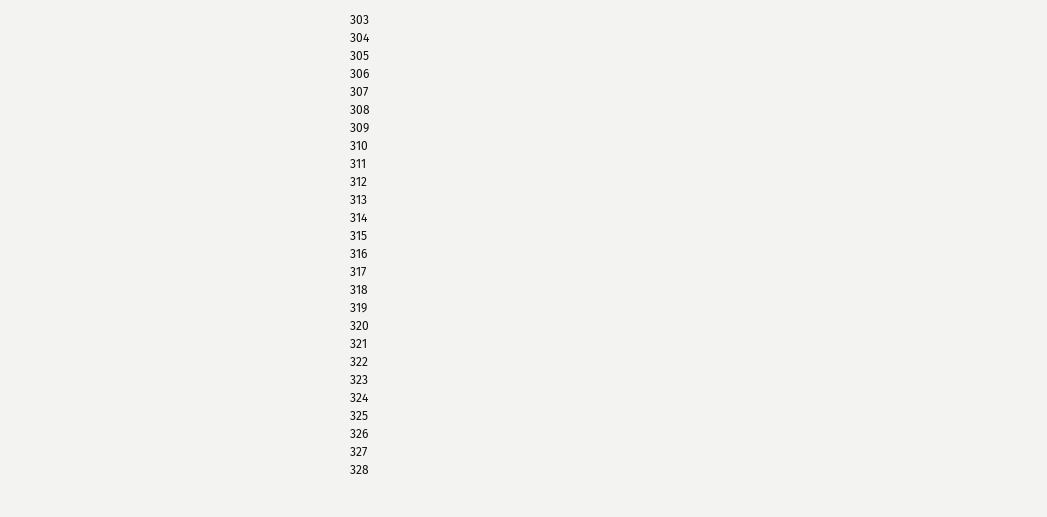303
304
305
306
307
308
309
310
311
312
313
314
315
316
317
318
319
320
321
322
323
324
325
326
327
328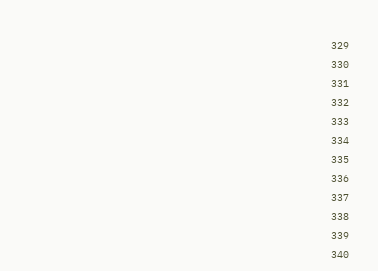329
330
331
332
333
334
335
336
337
338
339
340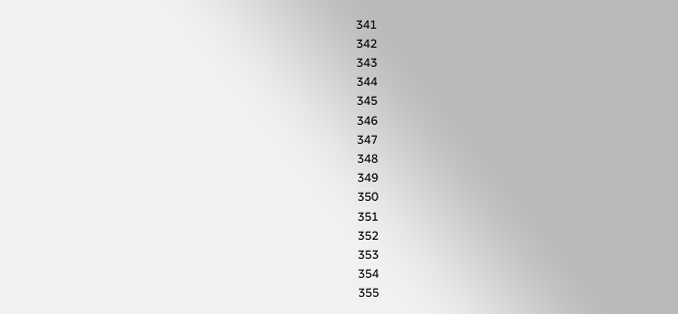341
342
343
344
345
346
347
348
349
350
351
352
353
354
355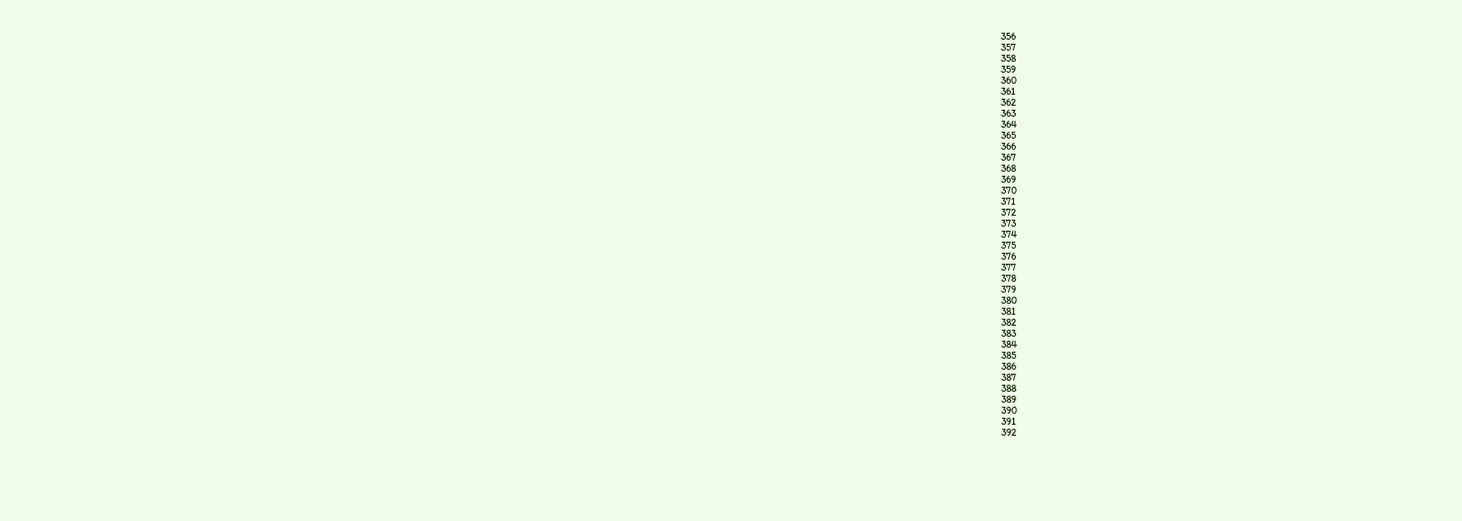356
357
358
359
360
361
362
363
364
365
366
367
368
369
370
371
372
373
374
375
376
377
378
379
380
381
382
383
384
385
386
387
388
389
390
391
392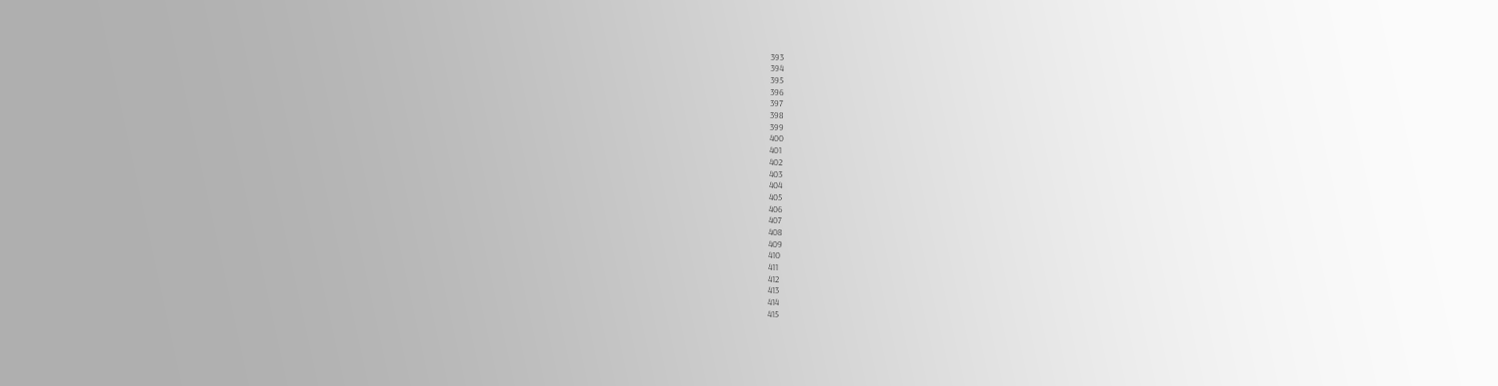393
394
395
396
397
398
399
400
401
402
403
404
405
406
407
408
409
410
411
412
413
414
415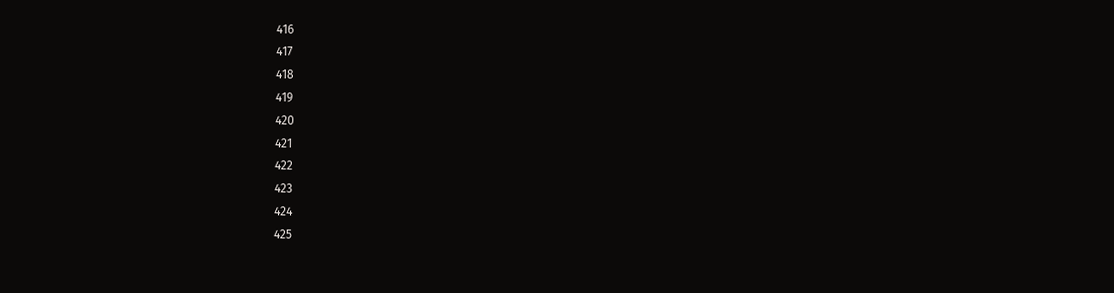416
417
418
419
420
421
422
423
424
425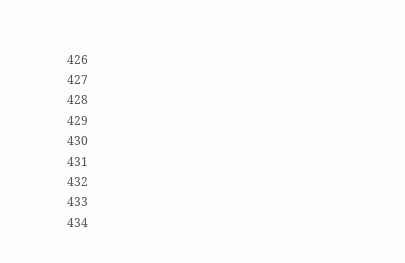426
427
428
429
430
431
432
433
434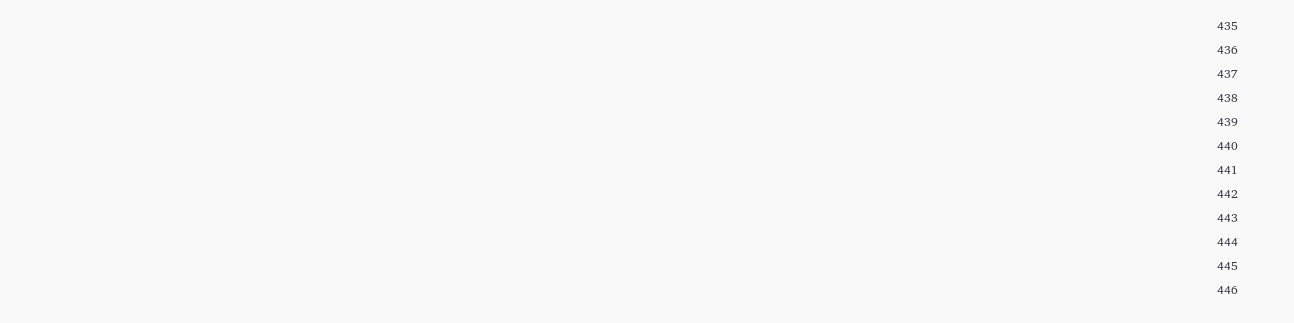435
436
437
438
439
440
441
442
443
444
445
446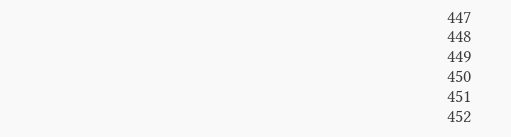447
448
449
450
451
452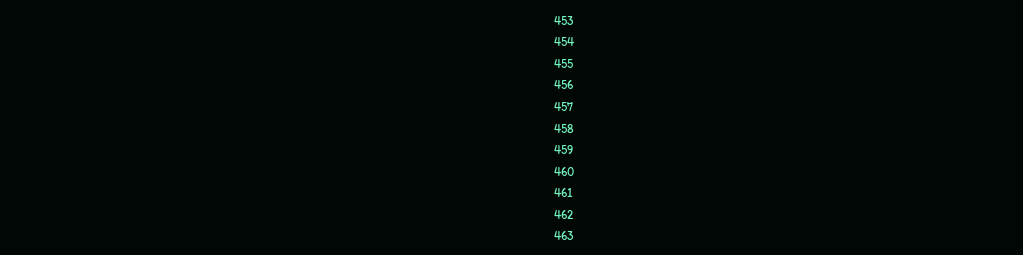453
454
455
456
457
458
459
460
461
462
463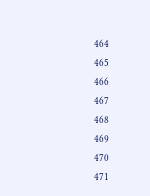464
465
466
467
468
469
470
471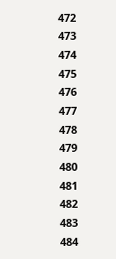472
473
474
475
476
477
478
479
480
481
482
483
484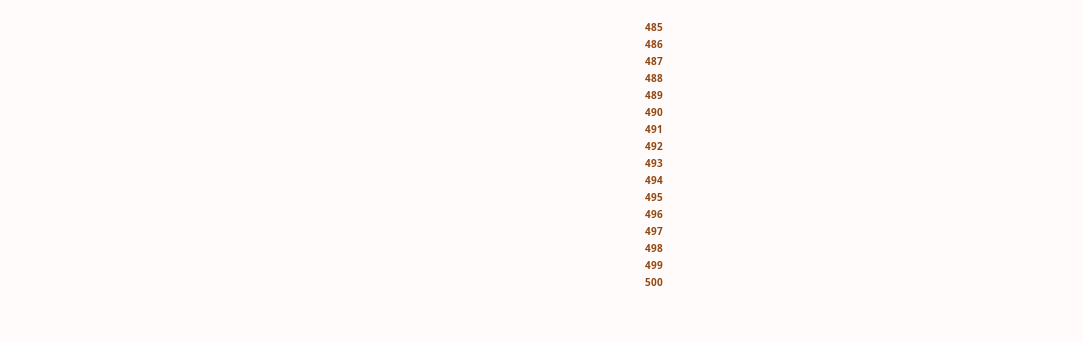485
486
487
488
489
490
491
492
493
494
495
496
497
498
499
500